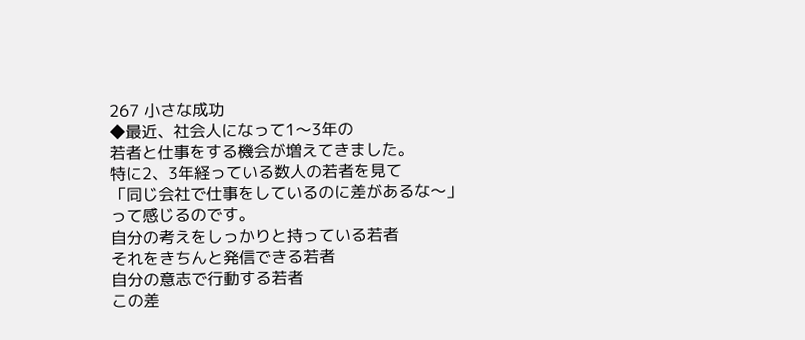267 小さな成功
◆最近、社会人になって1〜3年の
若者と仕事をする機会が増えてきました。
特に2、3年経っている数人の若者を見て
「同じ会社で仕事をしているのに差があるな〜」
って感じるのです。
自分の考えをしっかりと持っている若者
それをきちんと発信できる若者
自分の意志で行動する若者
この差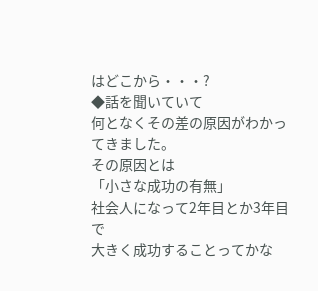はどこから・・・?
◆話を聞いていて
何となくその差の原因がわかってきました。
その原因とは
「小さな成功の有無」
社会人になって2年目とか3年目で
大きく成功することってかな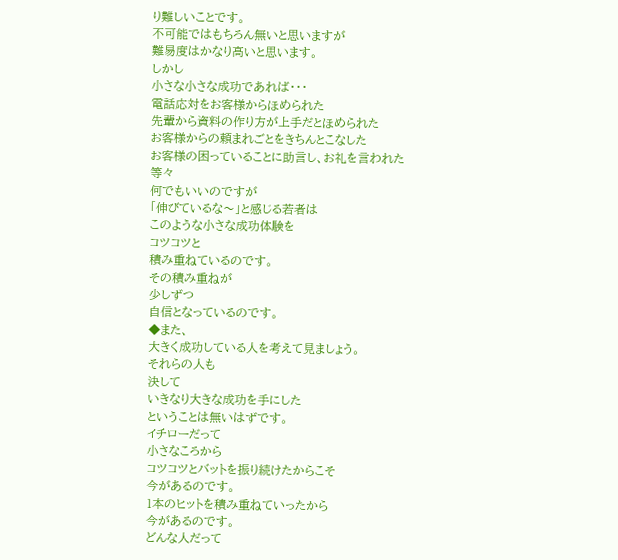り難しいことです。
不可能ではもちろん無いと思いますが
難易度はかなり高いと思います。
しかし
小さな小さな成功であれば・・・
電話応対をお客様からほめられた
先輩から資料の作り方が上手だとほめられた
お客様からの頼まれごとをきちんとこなした
お客様の困っていることに助言し、お礼を言われた
等々
何でもいいのですが
「伸びているな〜」と感じる若者は
このような小さな成功体験を
コツコツと
積み重ねているのです。
その積み重ねが
少しずつ
自信となっているのです。
◆また、
大きく成功している人を考えて見ましょう。
それらの人も
決して
いきなり大きな成功を手にした
ということは無いはずです。
イチローだって
小さなころから
コツコツとバットを振り続けたからこそ
今があるのです。
1本のヒットを積み重ねていったから
今があるのです。
どんな人だって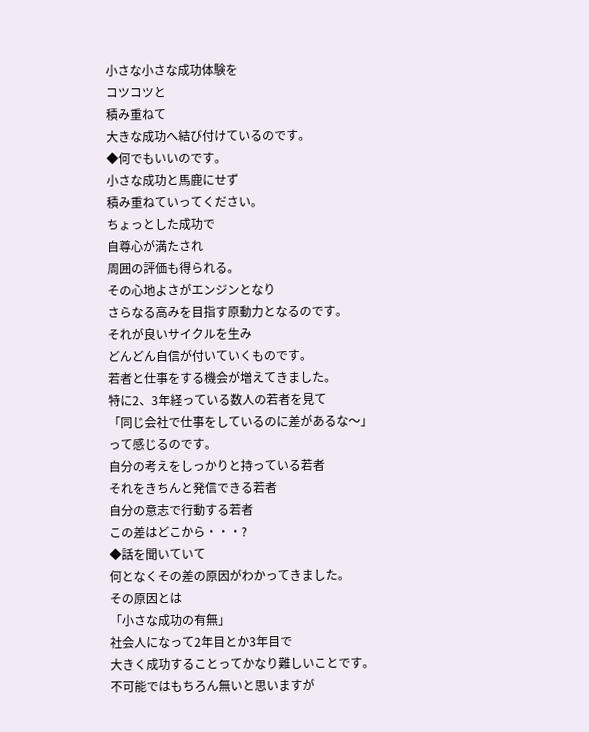小さな小さな成功体験を
コツコツと
積み重ねて
大きな成功へ結び付けているのです。
◆何でもいいのです。
小さな成功と馬鹿にせず
積み重ねていってください。
ちょっとした成功で
自尊心が満たされ
周囲の評価も得られる。
その心地よさがエンジンとなり
さらなる高みを目指す原動力となるのです。
それが良いサイクルを生み
どんどん自信が付いていくものです。
若者と仕事をする機会が増えてきました。
特に2、3年経っている数人の若者を見て
「同じ会社で仕事をしているのに差があるな〜」
って感じるのです。
自分の考えをしっかりと持っている若者
それをきちんと発信できる若者
自分の意志で行動する若者
この差はどこから・・・?
◆話を聞いていて
何となくその差の原因がわかってきました。
その原因とは
「小さな成功の有無」
社会人になって2年目とか3年目で
大きく成功することってかなり難しいことです。
不可能ではもちろん無いと思いますが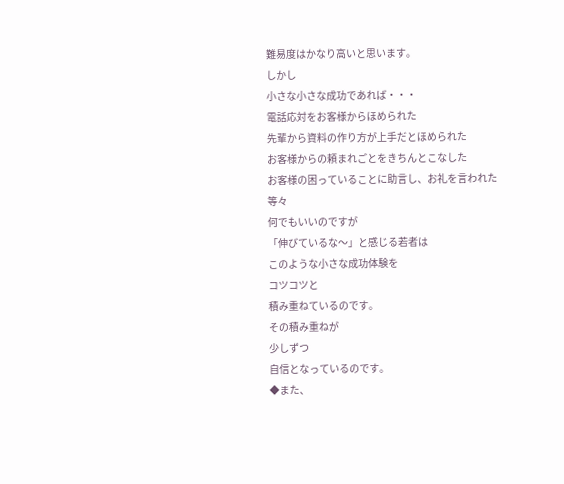難易度はかなり高いと思います。
しかし
小さな小さな成功であれば・・・
電話応対をお客様からほめられた
先輩から資料の作り方が上手だとほめられた
お客様からの頼まれごとをきちんとこなした
お客様の困っていることに助言し、お礼を言われた
等々
何でもいいのですが
「伸びているな〜」と感じる若者は
このような小さな成功体験を
コツコツと
積み重ねているのです。
その積み重ねが
少しずつ
自信となっているのです。
◆また、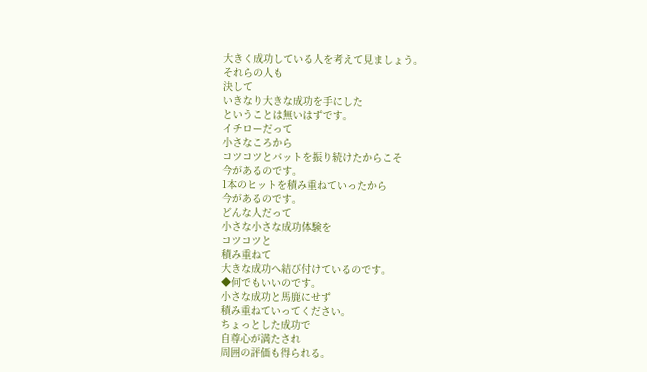大きく成功している人を考えて見ましょう。
それらの人も
決して
いきなり大きな成功を手にした
ということは無いはずです。
イチローだって
小さなころから
コツコツとバットを振り続けたからこそ
今があるのです。
1本のヒットを積み重ねていったから
今があるのです。
どんな人だって
小さな小さな成功体験を
コツコツと
積み重ねて
大きな成功へ結び付けているのです。
◆何でもいいのです。
小さな成功と馬鹿にせず
積み重ねていってください。
ちょっとした成功で
自尊心が満たされ
周囲の評価も得られる。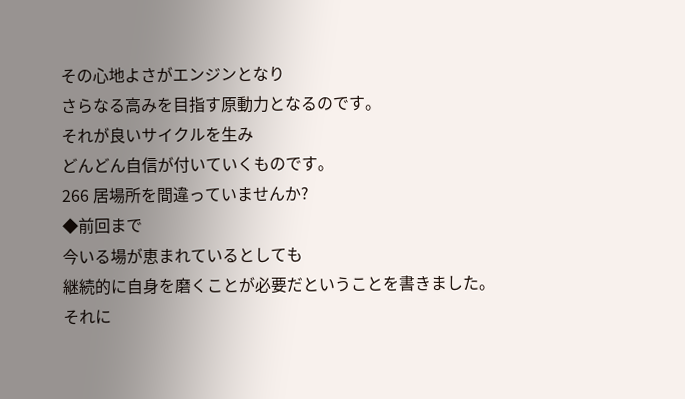その心地よさがエンジンとなり
さらなる高みを目指す原動力となるのです。
それが良いサイクルを生み
どんどん自信が付いていくものです。
266 居場所を間違っていませんか?
◆前回まで
今いる場が恵まれているとしても
継続的に自身を磨くことが必要だということを書きました。
それに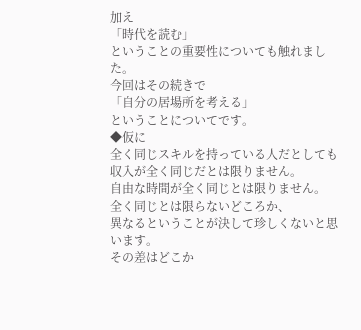加え
「時代を読む」
ということの重要性についても触れました。
今回はその続きで
「自分の居場所を考える」
ということについてです。
◆仮に
全く同じスキルを持っている人だとしても
収入が全く同じだとは限りません。
自由な時間が全く同じとは限りません。
全く同じとは限らないどころか、
異なるということが決して珍しくないと思います。
その差はどこか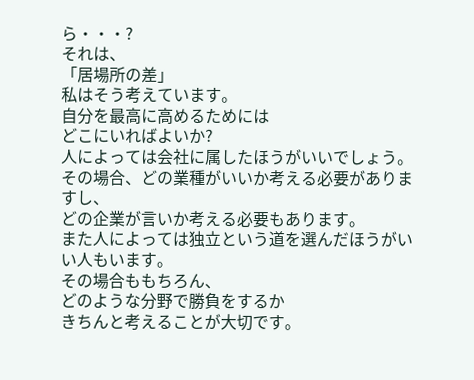ら・・・?
それは、
「居場所の差」
私はそう考えています。
自分を最高に高めるためには
どこにいればよいか?
人によっては会社に属したほうがいいでしょう。
その場合、どの業種がいいか考える必要がありますし、
どの企業が言いか考える必要もあります。
また人によっては独立という道を選んだほうがいい人もいます。
その場合ももちろん、
どのような分野で勝負をするか
きちんと考えることが大切です。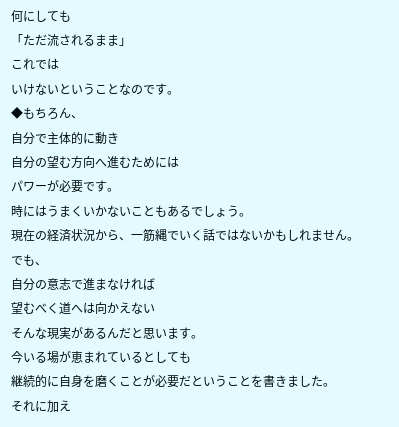何にしても
「ただ流されるまま」
これでは
いけないということなのです。
◆もちろん、
自分で主体的に動き
自分の望む方向へ進むためには
パワーが必要です。
時にはうまくいかないこともあるでしょう。
現在の経済状況から、一筋縄でいく話ではないかもしれません。
でも、
自分の意志で進まなければ
望むべく道へは向かえない
そんな現実があるんだと思います。
今いる場が恵まれているとしても
継続的に自身を磨くことが必要だということを書きました。
それに加え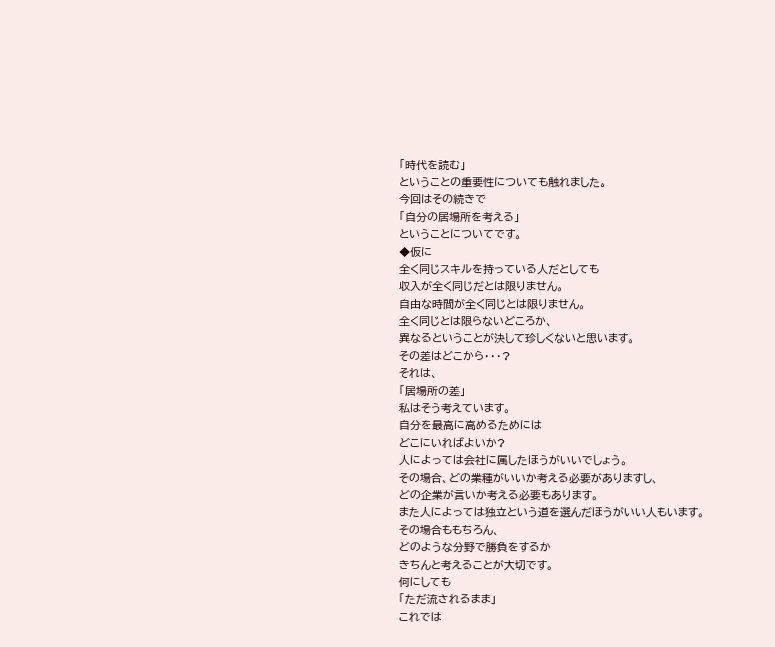「時代を読む」
ということの重要性についても触れました。
今回はその続きで
「自分の居場所を考える」
ということについてです。
◆仮に
全く同じスキルを持っている人だとしても
収入が全く同じだとは限りません。
自由な時間が全く同じとは限りません。
全く同じとは限らないどころか、
異なるということが決して珍しくないと思います。
その差はどこから・・・?
それは、
「居場所の差」
私はそう考えています。
自分を最高に高めるためには
どこにいればよいか?
人によっては会社に属したほうがいいでしょう。
その場合、どの業種がいいか考える必要がありますし、
どの企業が言いか考える必要もあります。
また人によっては独立という道を選んだほうがいい人もいます。
その場合ももちろん、
どのような分野で勝負をするか
きちんと考えることが大切です。
何にしても
「ただ流されるまま」
これでは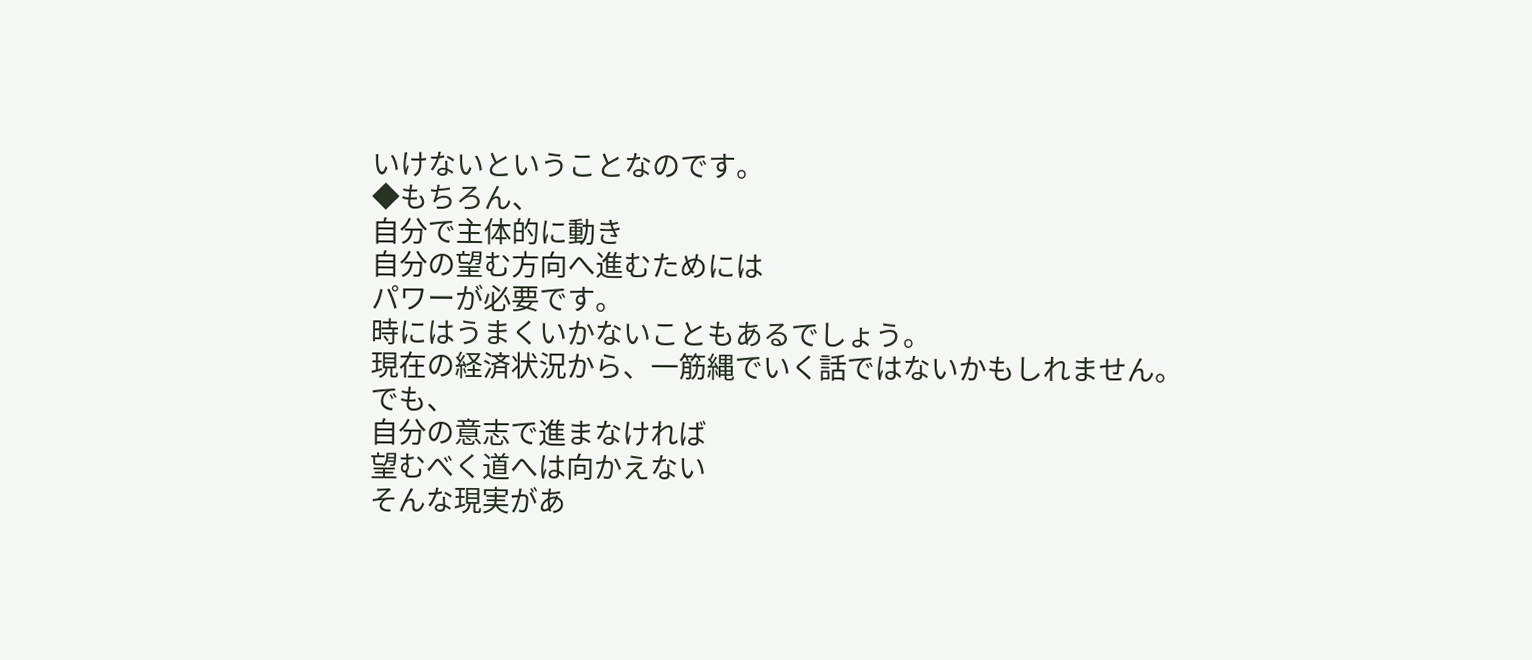いけないということなのです。
◆もちろん、
自分で主体的に動き
自分の望む方向へ進むためには
パワーが必要です。
時にはうまくいかないこともあるでしょう。
現在の経済状況から、一筋縄でいく話ではないかもしれません。
でも、
自分の意志で進まなければ
望むべく道へは向かえない
そんな現実があ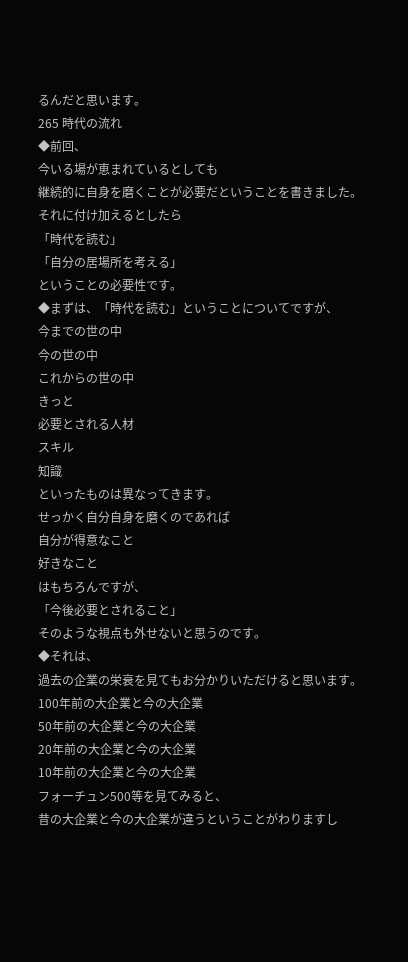るんだと思います。
265 時代の流れ
◆前回、
今いる場が恵まれているとしても
継続的に自身を磨くことが必要だということを書きました。
それに付け加えるとしたら
「時代を読む」
「自分の居場所を考える」
ということの必要性です。
◆まずは、「時代を読む」ということについてですが、
今までの世の中
今の世の中
これからの世の中
きっと
必要とされる人材
スキル
知識
といったものは異なってきます。
せっかく自分自身を磨くのであれば
自分が得意なこと
好きなこと
はもちろんですが、
「今後必要とされること」
そのような視点も外せないと思うのです。
◆それは、
過去の企業の栄衰を見てもお分かりいただけると思います。
100年前の大企業と今の大企業
50年前の大企業と今の大企業
20年前の大企業と今の大企業
10年前の大企業と今の大企業
フォーチュン500等を見てみると、
昔の大企業と今の大企業が違うということがわりますし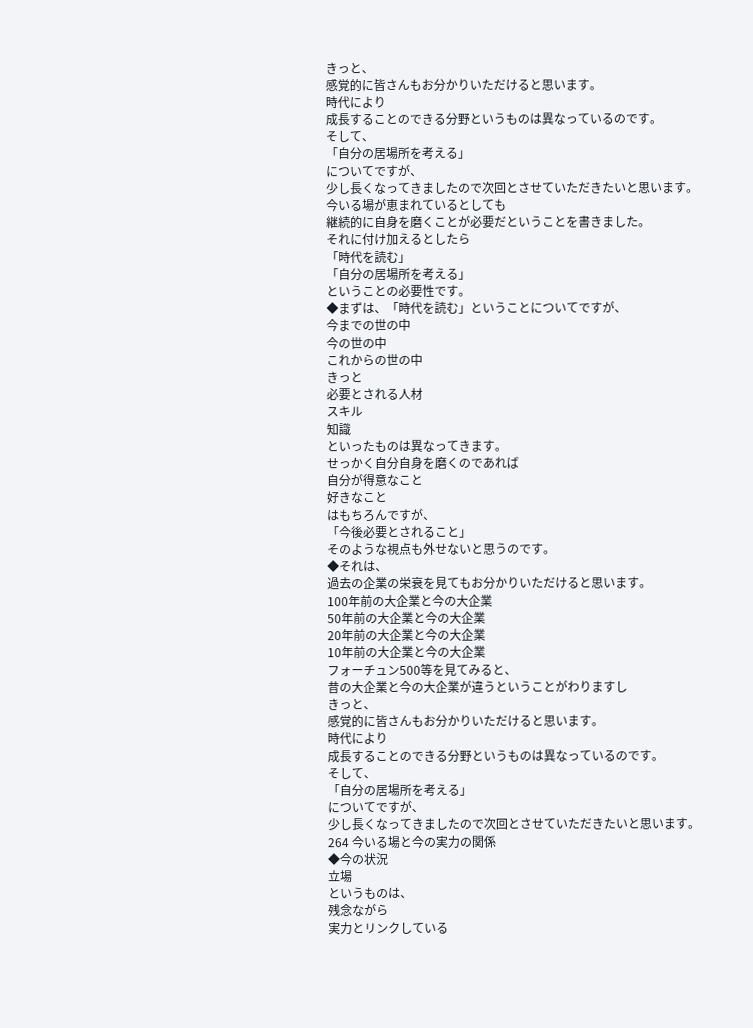きっと、
感覚的に皆さんもお分かりいただけると思います。
時代により
成長することのできる分野というものは異なっているのです。
そして、
「自分の居場所を考える」
についてですが、
少し長くなってきましたので次回とさせていただきたいと思います。
今いる場が恵まれているとしても
継続的に自身を磨くことが必要だということを書きました。
それに付け加えるとしたら
「時代を読む」
「自分の居場所を考える」
ということの必要性です。
◆まずは、「時代を読む」ということについてですが、
今までの世の中
今の世の中
これからの世の中
きっと
必要とされる人材
スキル
知識
といったものは異なってきます。
せっかく自分自身を磨くのであれば
自分が得意なこと
好きなこと
はもちろんですが、
「今後必要とされること」
そのような視点も外せないと思うのです。
◆それは、
過去の企業の栄衰を見てもお分かりいただけると思います。
100年前の大企業と今の大企業
50年前の大企業と今の大企業
20年前の大企業と今の大企業
10年前の大企業と今の大企業
フォーチュン500等を見てみると、
昔の大企業と今の大企業が違うということがわりますし
きっと、
感覚的に皆さんもお分かりいただけると思います。
時代により
成長することのできる分野というものは異なっているのです。
そして、
「自分の居場所を考える」
についてですが、
少し長くなってきましたので次回とさせていただきたいと思います。
264 今いる場と今の実力の関係
◆今の状況
立場
というものは、
残念ながら
実力とリンクしている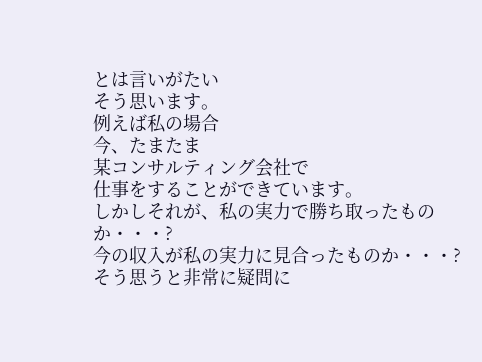とは言いがたい
そう思います。
例えば私の場合
今、たまたま
某コンサルティング会社で
仕事をすることができています。
しかしそれが、私の実力で勝ち取ったものか・・・?
今の収入が私の実力に見合ったものか・・・?
そう思うと非常に疑問に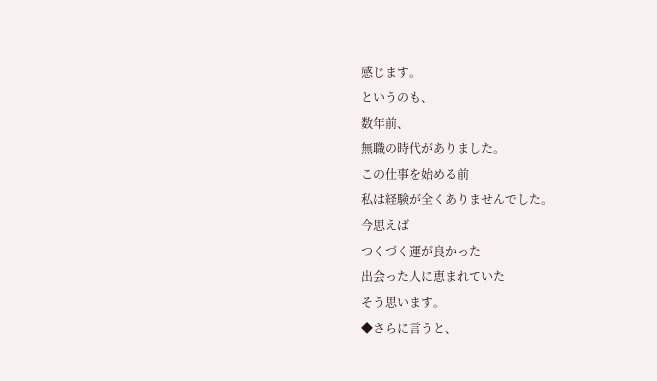感じます。
というのも、
数年前、
無職の時代がありました。
この仕事を始める前
私は経験が全くありませんでした。
今思えば
つくづく運が良かった
出会った人に恵まれていた
そう思います。
◆さらに言うと、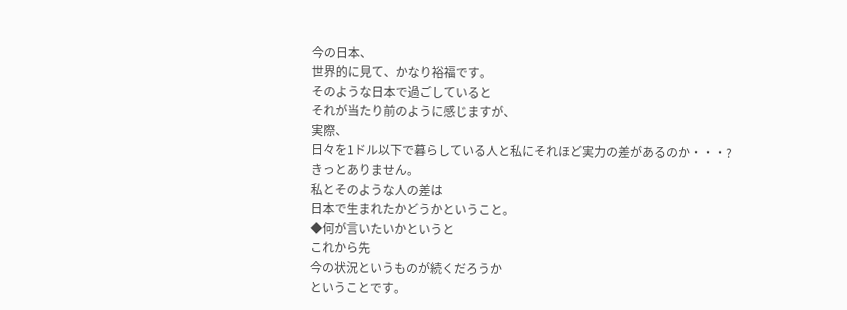今の日本、
世界的に見て、かなり裕福です。
そのような日本で過ごしていると
それが当たり前のように感じますが、
実際、
日々を1ドル以下で暮らしている人と私にそれほど実力の差があるのか・・・?
きっとありません。
私とそのような人の差は
日本で生まれたかどうかということ。
◆何が言いたいかというと
これから先
今の状況というものが続くだろうか
ということです。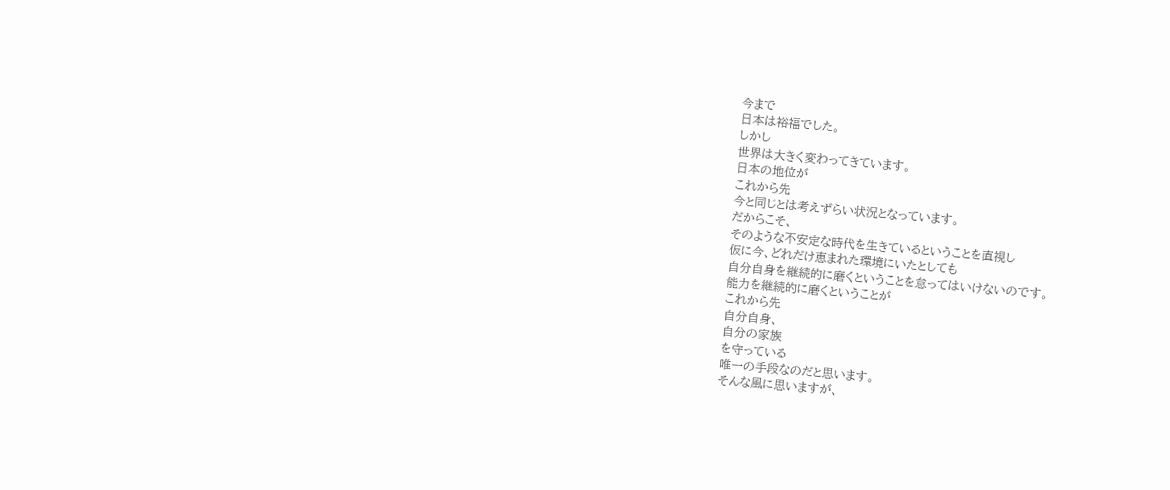今まで
日本は裕福でした。
しかし
世界は大きく変わってきています。
日本の地位が
これから先
今と同じとは考えずらい状況となっています。
だからこそ、
そのような不安定な時代を生きているということを直視し
仮に今、どれだけ恵まれた環境にいたとしても
自分自身を継続的に磨くということを怠ってはいけないのです。
能力を継続的に磨くということが
これから先
自分自身、
自分の家族
を守っている
唯一の手段なのだと思います。
そんな風に思いますが、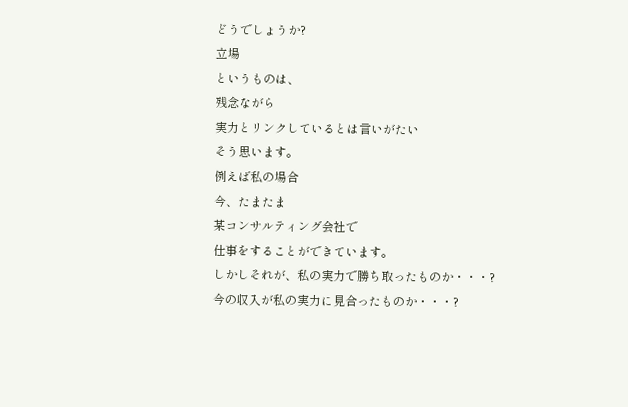どうでしょうか?
立場
というものは、
残念ながら
実力とリンクしているとは言いがたい
そう思います。
例えば私の場合
今、たまたま
某コンサルティング会社で
仕事をすることができています。
しかしそれが、私の実力で勝ち取ったものか・・・?
今の収入が私の実力に見合ったものか・・・?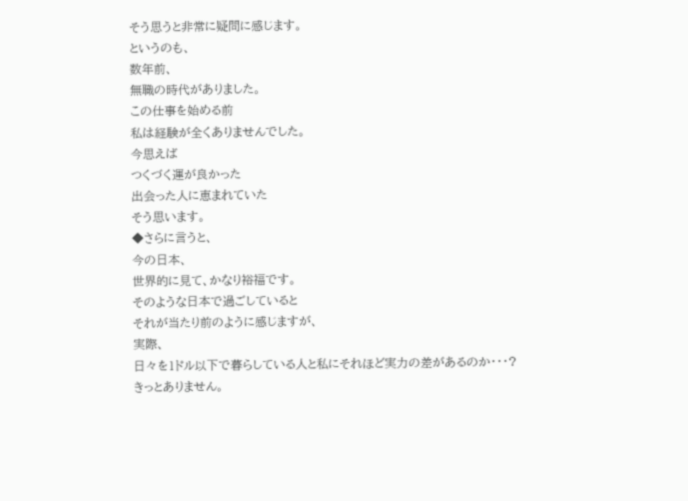そう思うと非常に疑問に感じます。
というのも、
数年前、
無職の時代がありました。
この仕事を始める前
私は経験が全くありませんでした。
今思えば
つくづく運が良かった
出会った人に恵まれていた
そう思います。
◆さらに言うと、
今の日本、
世界的に見て、かなり裕福です。
そのような日本で過ごしていると
それが当たり前のように感じますが、
実際、
日々を1ドル以下で暮らしている人と私にそれほど実力の差があるのか・・・?
きっとありません。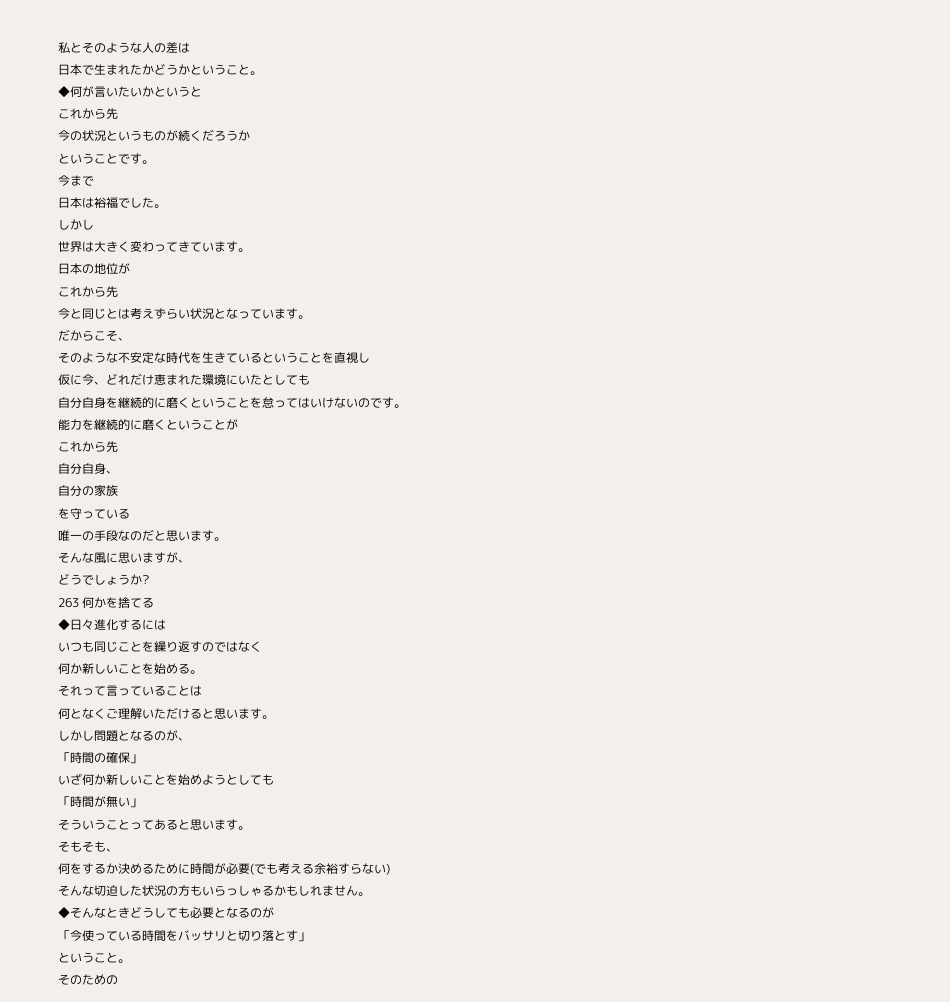私とそのような人の差は
日本で生まれたかどうかということ。
◆何が言いたいかというと
これから先
今の状況というものが続くだろうか
ということです。
今まで
日本は裕福でした。
しかし
世界は大きく変わってきています。
日本の地位が
これから先
今と同じとは考えずらい状況となっています。
だからこそ、
そのような不安定な時代を生きているということを直視し
仮に今、どれだけ恵まれた環境にいたとしても
自分自身を継続的に磨くということを怠ってはいけないのです。
能力を継続的に磨くということが
これから先
自分自身、
自分の家族
を守っている
唯一の手段なのだと思います。
そんな風に思いますが、
どうでしょうか?
263 何かを捨てる
◆日々進化するには
いつも同じことを繰り返すのではなく
何か新しいことを始める。
それって言っていることは
何となくご理解いただけると思います。
しかし問題となるのが、
「時間の確保」
いざ何か新しいことを始めようとしても
「時間が無い」
そういうことってあると思います。
そもそも、
何をするか決めるために時間が必要(でも考える余裕すらない)
そんな切迫した状況の方もいらっしゃるかもしれません。
◆そんなときどうしても必要となるのが
「今使っている時間をバッサリと切り落とす」
ということ。
そのための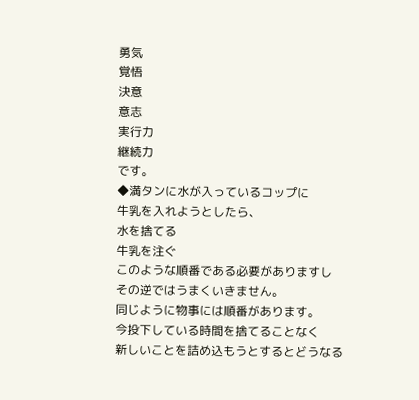勇気
覚悟
決意
意志
実行力
継続力
です。
◆満タンに水が入っているコップに
牛乳を入れようとしたら、
水を捨てる
牛乳を注ぐ
このような順番である必要がありますし
その逆ではうまくいきません。
同じように物事には順番があります。
今投下している時間を捨てることなく
新しいことを詰め込もうとするとどうなる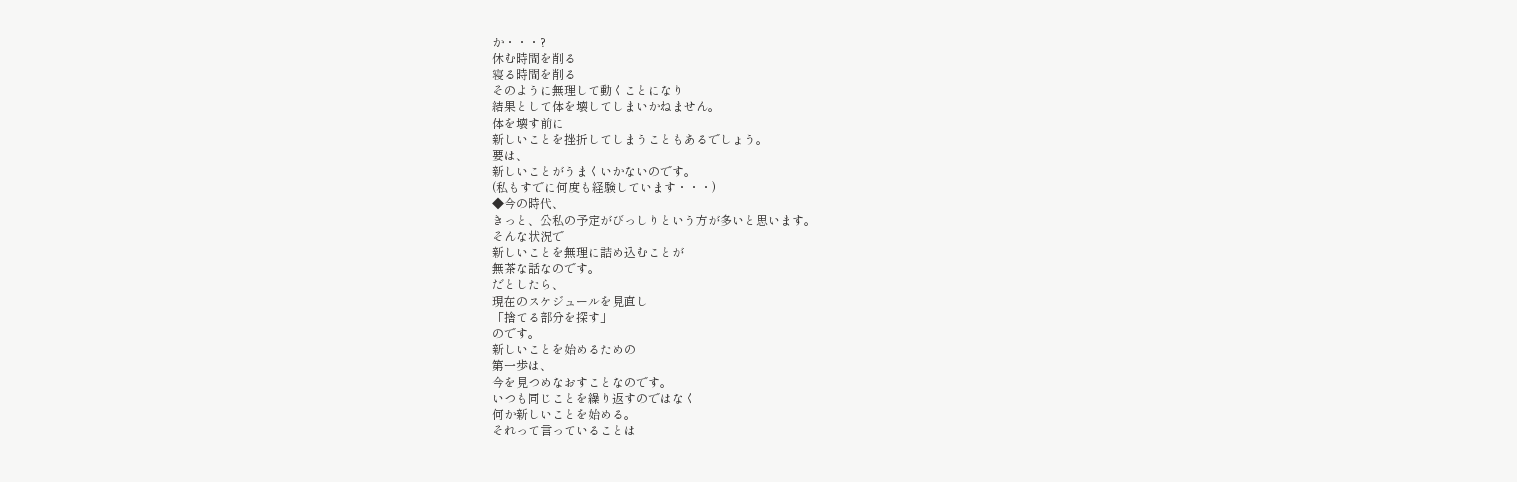か・・・?
休む時間を削る
寝る時間を削る
そのように無理して動くことになり
結果として体を壊してしまいかねません。
体を壊す前に
新しいことを挫折してしまうこともあるでしょう。
要は、
新しいことがうまくいかないのです。
(私もすでに何度も経験しています・・・)
◆今の時代、
きっと、公私の予定がびっしりという方が多いと思います。
そんな状況で
新しいことを無理に詰め込むことが
無茶な話なのです。
だとしたら、
現在のスケジュールを見直し
「捨てる部分を探す」
のです。
新しいことを始めるための
第一歩は、
今を見つめなおすことなのです。
いつも同じことを繰り返すのではなく
何か新しいことを始める。
それって言っていることは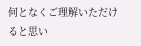何となくご理解いただけると思い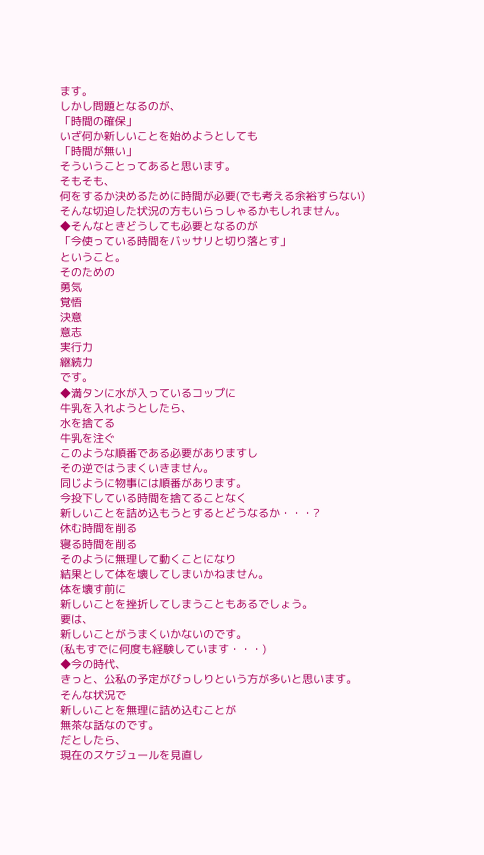ます。
しかし問題となるのが、
「時間の確保」
いざ何か新しいことを始めようとしても
「時間が無い」
そういうことってあると思います。
そもそも、
何をするか決めるために時間が必要(でも考える余裕すらない)
そんな切迫した状況の方もいらっしゃるかもしれません。
◆そんなときどうしても必要となるのが
「今使っている時間をバッサリと切り落とす」
ということ。
そのための
勇気
覚悟
決意
意志
実行力
継続力
です。
◆満タンに水が入っているコップに
牛乳を入れようとしたら、
水を捨てる
牛乳を注ぐ
このような順番である必要がありますし
その逆ではうまくいきません。
同じように物事には順番があります。
今投下している時間を捨てることなく
新しいことを詰め込もうとするとどうなるか・・・?
休む時間を削る
寝る時間を削る
そのように無理して動くことになり
結果として体を壊してしまいかねません。
体を壊す前に
新しいことを挫折してしまうこともあるでしょう。
要は、
新しいことがうまくいかないのです。
(私もすでに何度も経験しています・・・)
◆今の時代、
きっと、公私の予定がびっしりという方が多いと思います。
そんな状況で
新しいことを無理に詰め込むことが
無茶な話なのです。
だとしたら、
現在のスケジュールを見直し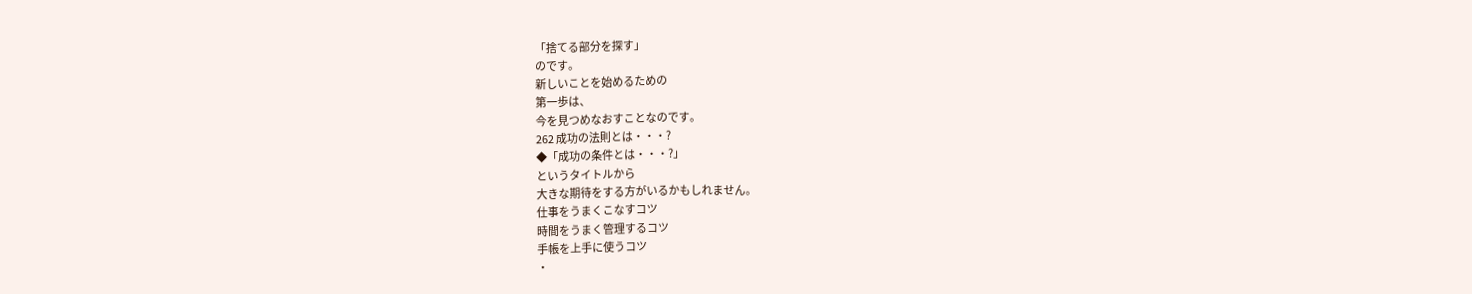「捨てる部分を探す」
のです。
新しいことを始めるための
第一歩は、
今を見つめなおすことなのです。
262 成功の法則とは・・・?
◆「成功の条件とは・・・?」
というタイトルから
大きな期待をする方がいるかもしれません。
仕事をうまくこなすコツ
時間をうまく管理するコツ
手帳を上手に使うコツ
・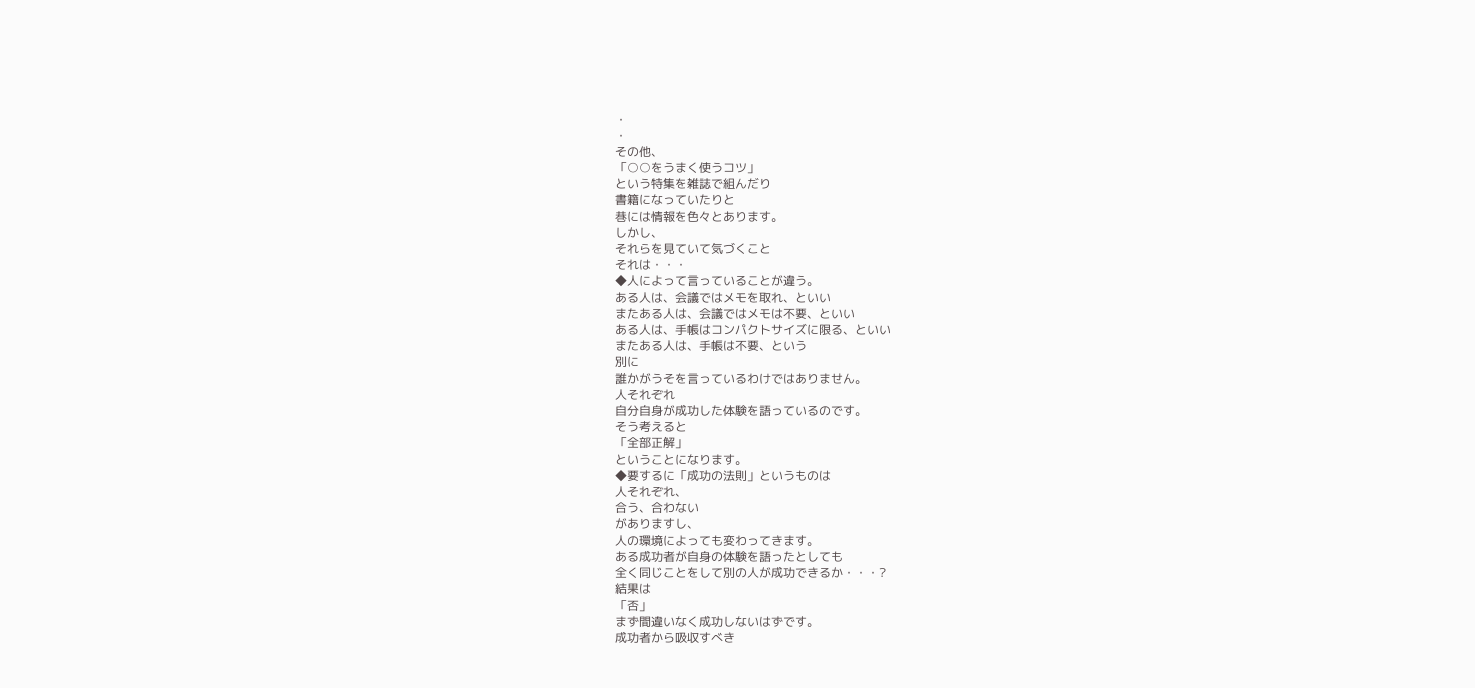・
・
その他、
「○○をうまく使うコツ」
という特集を雑誌で組んだり
書籍になっていたりと
巷には情報を色々とあります。
しかし、
それらを見ていて気づくこと
それは・・・
◆人によって言っていることが違う。
ある人は、会議ではメモを取れ、といい
またある人は、会議ではメモは不要、といい
ある人は、手帳はコンパクトサイズに限る、といい
またある人は、手帳は不要、という
別に
誰かがうそを言っているわけではありません。
人それぞれ
自分自身が成功した体験を語っているのです。
そう考えると
「全部正解」
ということになります。
◆要するに「成功の法則」というものは
人それぞれ、
合う、合わない
がありますし、
人の環境によっても変わってきます。
ある成功者が自身の体験を語ったとしても
全く同じことをして別の人が成功できるか・・・?
結果は
「否」
まず間違いなく成功しないはずです。
成功者から吸収すべき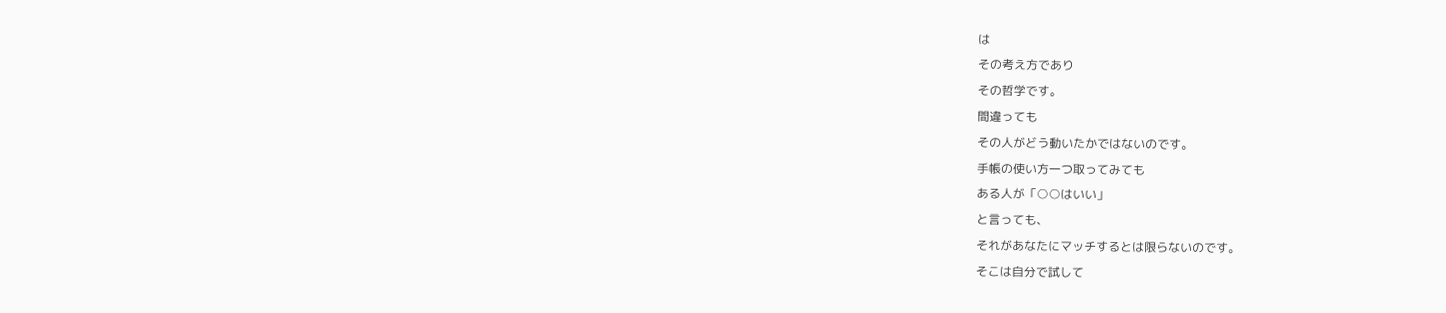は
その考え方であり
その哲学です。
間違っても
その人がどう動いたかではないのです。
手帳の使い方一つ取ってみても
ある人が「○○はいい」
と言っても、
それがあなたにマッチするとは限らないのです。
そこは自分で試して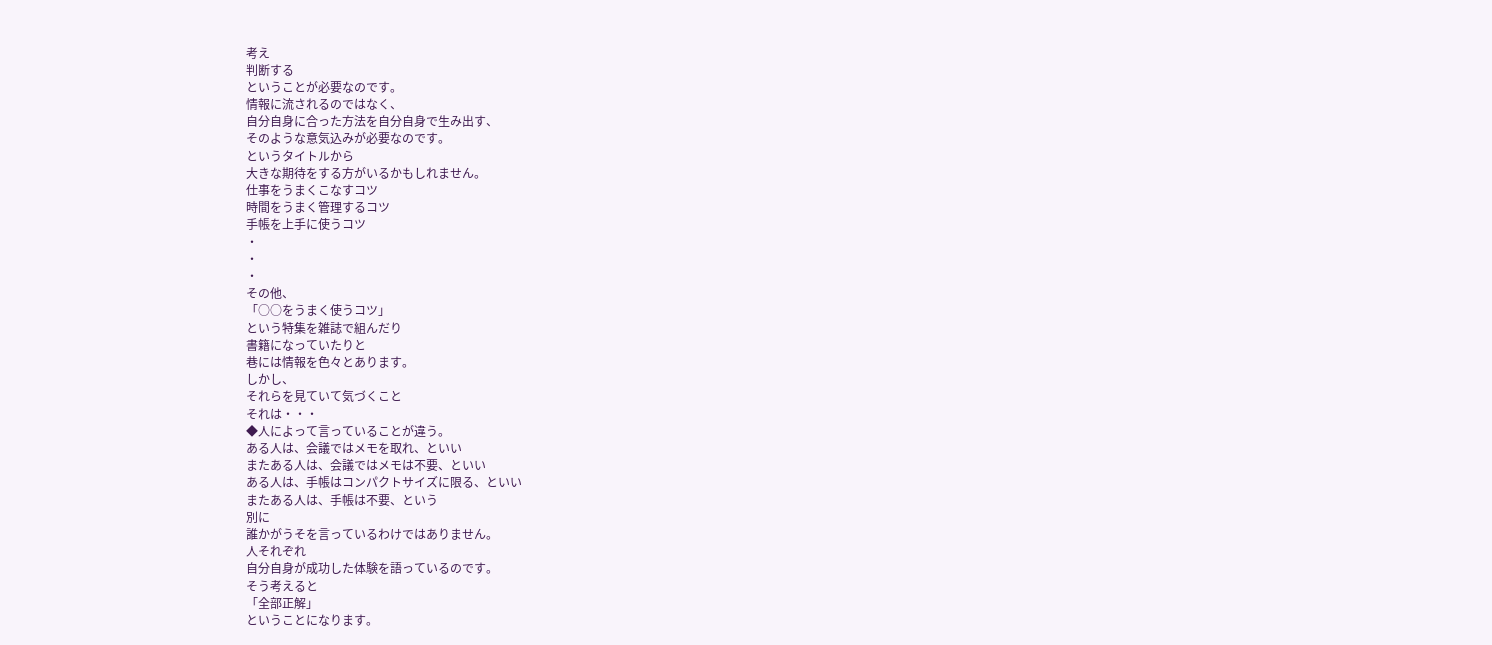考え
判断する
ということが必要なのです。
情報に流されるのではなく、
自分自身に合った方法を自分自身で生み出す、
そのような意気込みが必要なのです。
というタイトルから
大きな期待をする方がいるかもしれません。
仕事をうまくこなすコツ
時間をうまく管理するコツ
手帳を上手に使うコツ
・
・
・
その他、
「○○をうまく使うコツ」
という特集を雑誌で組んだり
書籍になっていたりと
巷には情報を色々とあります。
しかし、
それらを見ていて気づくこと
それは・・・
◆人によって言っていることが違う。
ある人は、会議ではメモを取れ、といい
またある人は、会議ではメモは不要、といい
ある人は、手帳はコンパクトサイズに限る、といい
またある人は、手帳は不要、という
別に
誰かがうそを言っているわけではありません。
人それぞれ
自分自身が成功した体験を語っているのです。
そう考えると
「全部正解」
ということになります。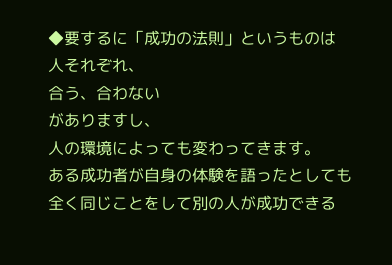◆要するに「成功の法則」というものは
人それぞれ、
合う、合わない
がありますし、
人の環境によっても変わってきます。
ある成功者が自身の体験を語ったとしても
全く同じことをして別の人が成功できる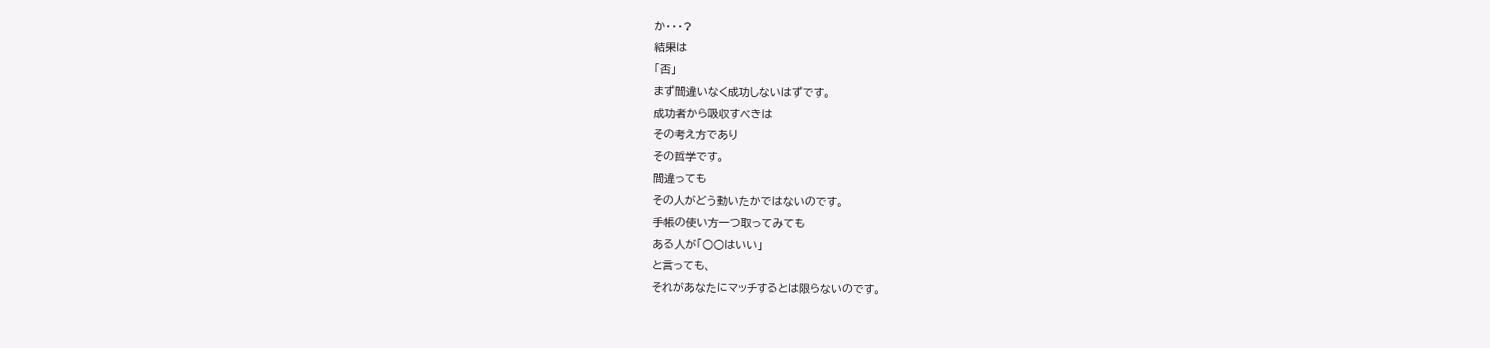か・・・?
結果は
「否」
まず間違いなく成功しないはずです。
成功者から吸収すべきは
その考え方であり
その哲学です。
間違っても
その人がどう動いたかではないのです。
手帳の使い方一つ取ってみても
ある人が「○○はいい」
と言っても、
それがあなたにマッチするとは限らないのです。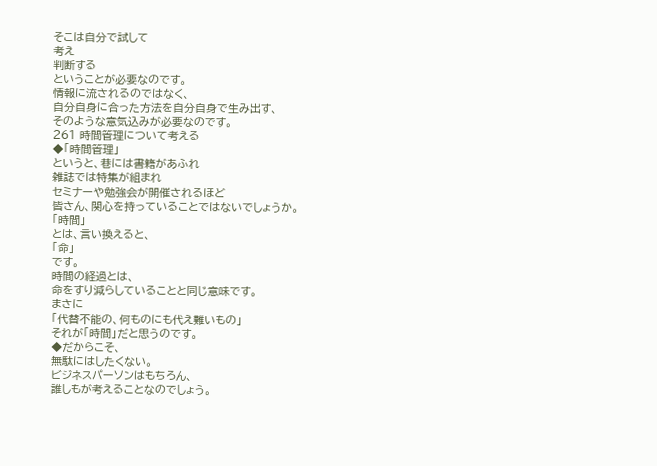そこは自分で試して
考え
判断する
ということが必要なのです。
情報に流されるのではなく、
自分自身に合った方法を自分自身で生み出す、
そのような意気込みが必要なのです。
261 時間管理について考える
◆「時間管理」
というと、巷には書籍があふれ
雑誌では特集が組まれ
セミナーや勉強会が開催されるほど
皆さん、関心を持っていることではないでしょうか。
「時間」
とは、言い換えると、
「命」
です。
時間の経過とは、
命をすり減らしていることと同じ意味です。
まさに
「代替不能の、何ものにも代え難いもの」
それが「時間」だと思うのです。
◆だからこそ、
無駄にはしたくない。
ビジネスパーソンはもちろん、
誰しもが考えることなのでしょう。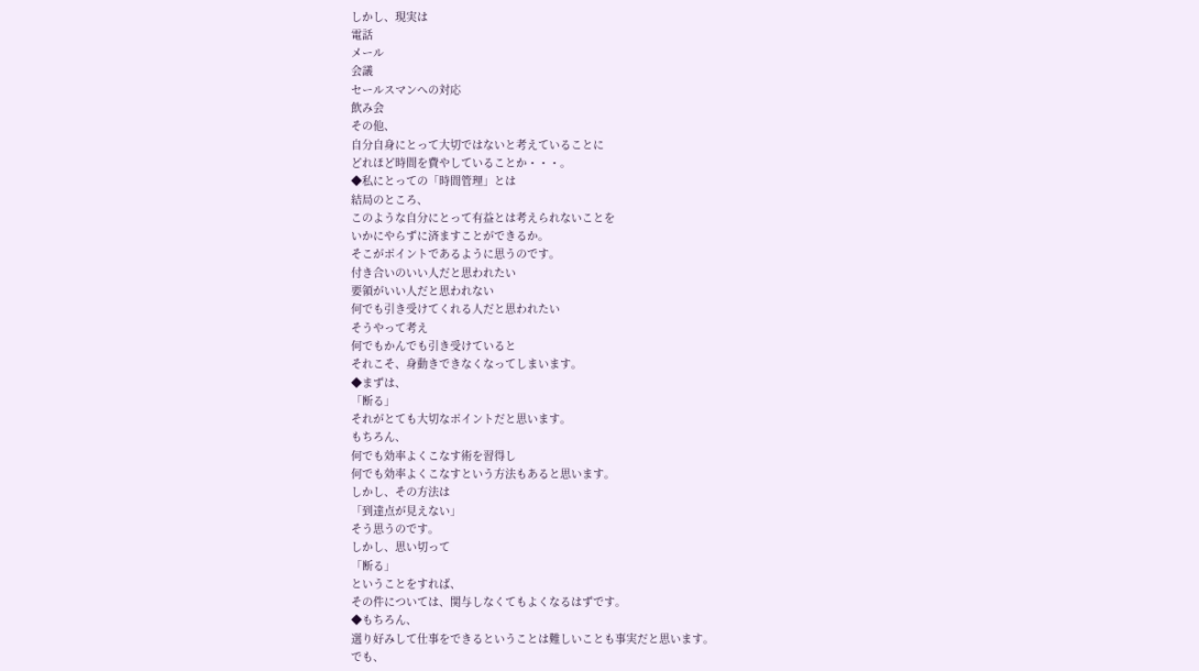しかし、現実は
電話
メール
会議
セールスマンへの対応
飲み会
その他、
自分自身にとって大切ではないと考えていることに
どれほど時間を費やしていることか・・・。
◆私にとっての「時間管理」とは
結局のところ、
このような自分にとって有益とは考えられないことを
いかにやらずに済ますことができるか。
そこがポイントであるように思うのです。
付き合いのいい人だと思われたい
要領がいい人だと思われない
何でも引き受けてくれる人だと思われたい
そうやって考え
何でもかんでも引き受けていると
それこそ、身動きできなくなってしまいます。
◆まずは、
「断る」
それがとても大切なポイントだと思います。
もちろん、
何でも効率よくこなす術を習得し
何でも効率よくこなすという方法もあると思います。
しかし、その方法は
「到達点が見えない」
そう思うのです。
しかし、思い切って
「断る」
ということをすれば、
その件については、関与しなくてもよくなるはずです。
◆もちろん、
選り好みして仕事をできるということは難しいことも事実だと思います。
でも、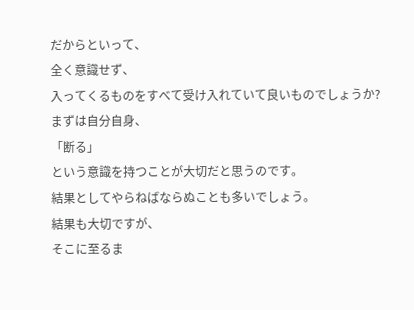だからといって、
全く意識せず、
入ってくるものをすべて受け入れていて良いものでしょうか?
まずは自分自身、
「断る」
という意識を持つことが大切だと思うのです。
結果としてやらねばならぬことも多いでしょう。
結果も大切ですが、
そこに至るま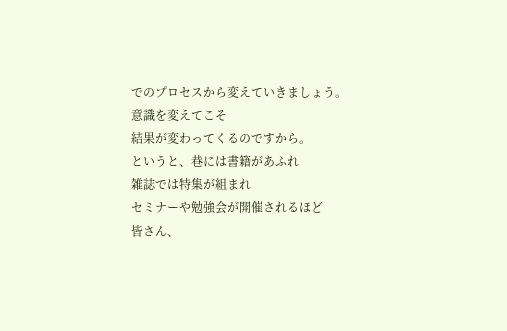でのプロセスから変えていきましょう。
意識を変えてこそ
結果が変わってくるのですから。
というと、巷には書籍があふれ
雑誌では特集が組まれ
セミナーや勉強会が開催されるほど
皆さん、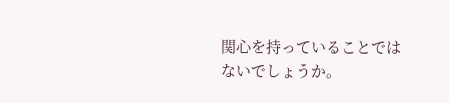関心を持っていることではないでしょうか。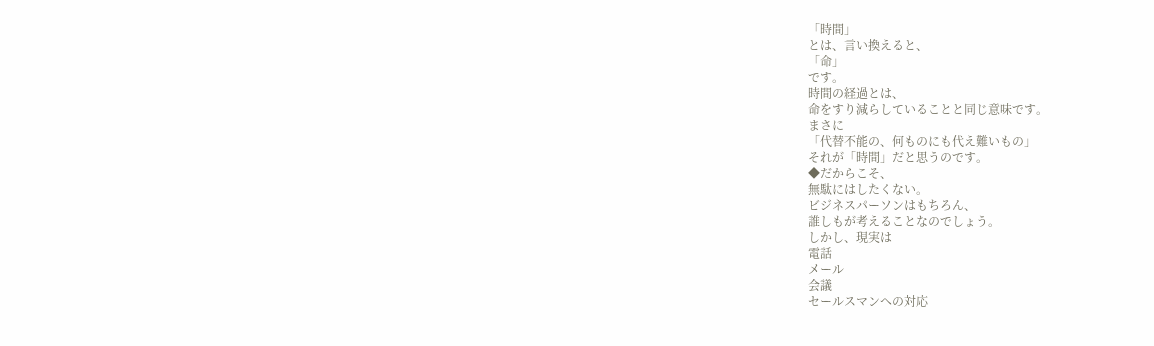「時間」
とは、言い換えると、
「命」
です。
時間の経過とは、
命をすり減らしていることと同じ意味です。
まさに
「代替不能の、何ものにも代え難いもの」
それが「時間」だと思うのです。
◆だからこそ、
無駄にはしたくない。
ビジネスパーソンはもちろん、
誰しもが考えることなのでしょう。
しかし、現実は
電話
メール
会議
セールスマンへの対応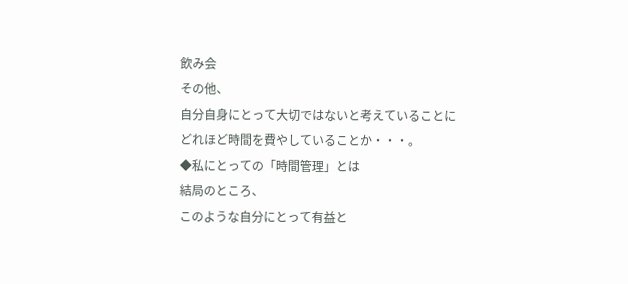飲み会
その他、
自分自身にとって大切ではないと考えていることに
どれほど時間を費やしていることか・・・。
◆私にとっての「時間管理」とは
結局のところ、
このような自分にとって有益と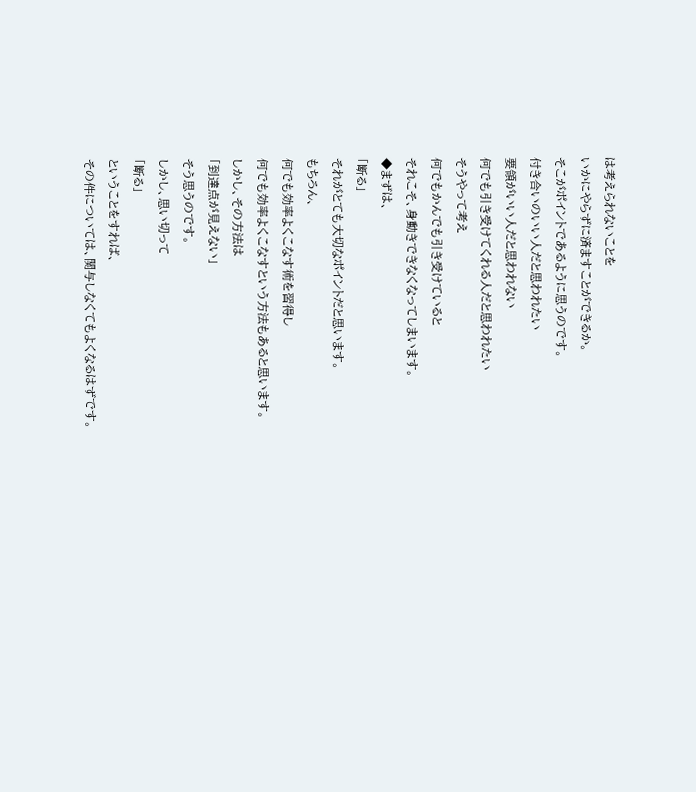は考えられないことを
いかにやらずに済ますことができるか。
そこがポイントであるように思うのです。
付き合いのいい人だと思われたい
要領がいい人だと思われない
何でも引き受けてくれる人だと思われたい
そうやって考え
何でもかんでも引き受けていると
それこそ、身動きできなくなってしまいます。
◆まずは、
「断る」
それがとても大切なポイントだと思います。
もちろん、
何でも効率よくこなす術を習得し
何でも効率よくこなすという方法もあると思います。
しかし、その方法は
「到達点が見えない」
そう思うのです。
しかし、思い切って
「断る」
ということをすれば、
その件については、関与しなくてもよくなるはずです。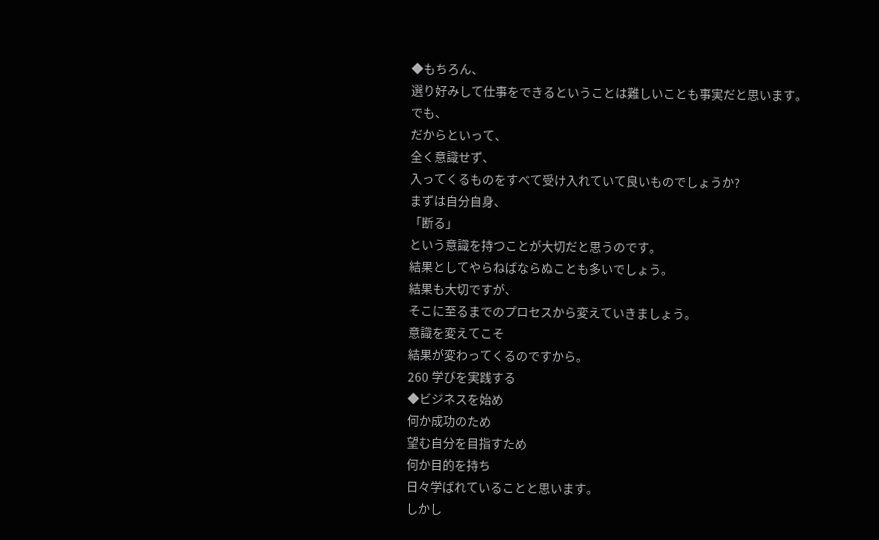◆もちろん、
選り好みして仕事をできるということは難しいことも事実だと思います。
でも、
だからといって、
全く意識せず、
入ってくるものをすべて受け入れていて良いものでしょうか?
まずは自分自身、
「断る」
という意識を持つことが大切だと思うのです。
結果としてやらねばならぬことも多いでしょう。
結果も大切ですが、
そこに至るまでのプロセスから変えていきましょう。
意識を変えてこそ
結果が変わってくるのですから。
260 学びを実践する
◆ビジネスを始め
何か成功のため
望む自分を目指すため
何か目的を持ち
日々学ばれていることと思います。
しかし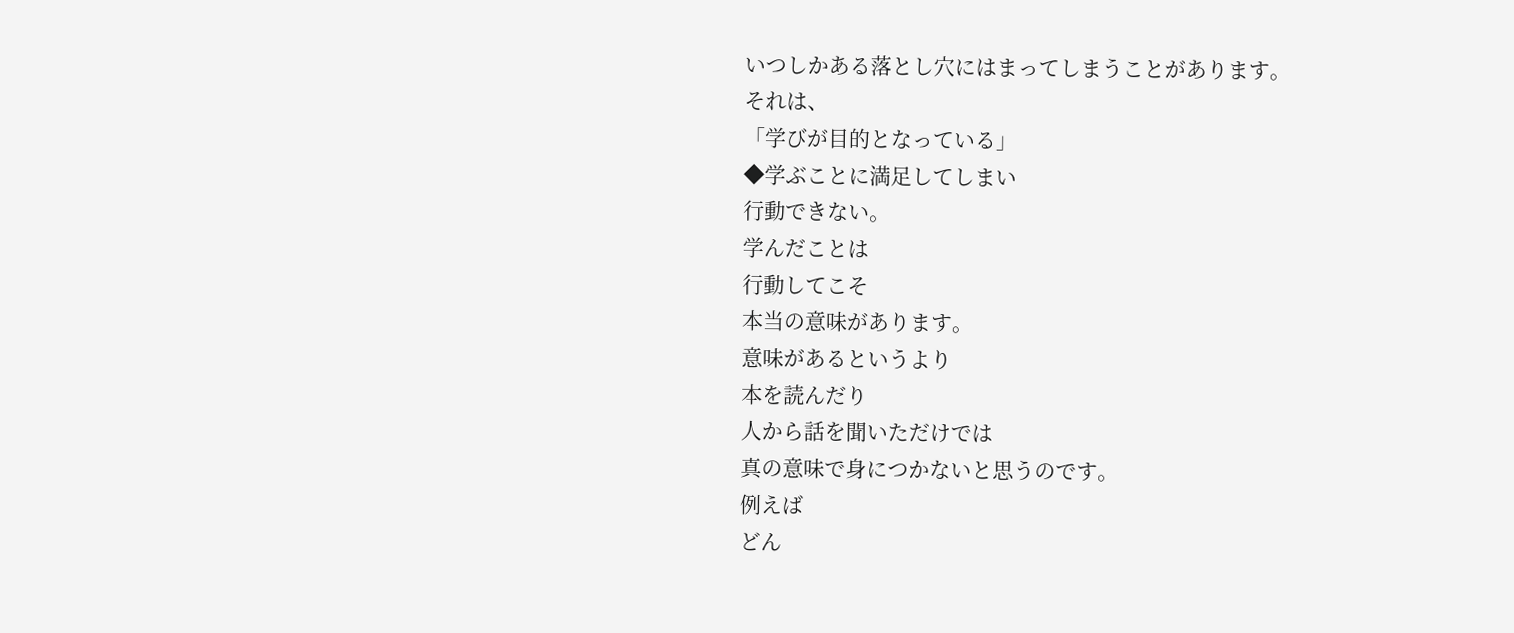いつしかある落とし穴にはまってしまうことがあります。
それは、
「学びが目的となっている」
◆学ぶことに満足してしまい
行動できない。
学んだことは
行動してこそ
本当の意味があります。
意味があるというより
本を読んだり
人から話を聞いただけでは
真の意味で身につかないと思うのです。
例えば
どん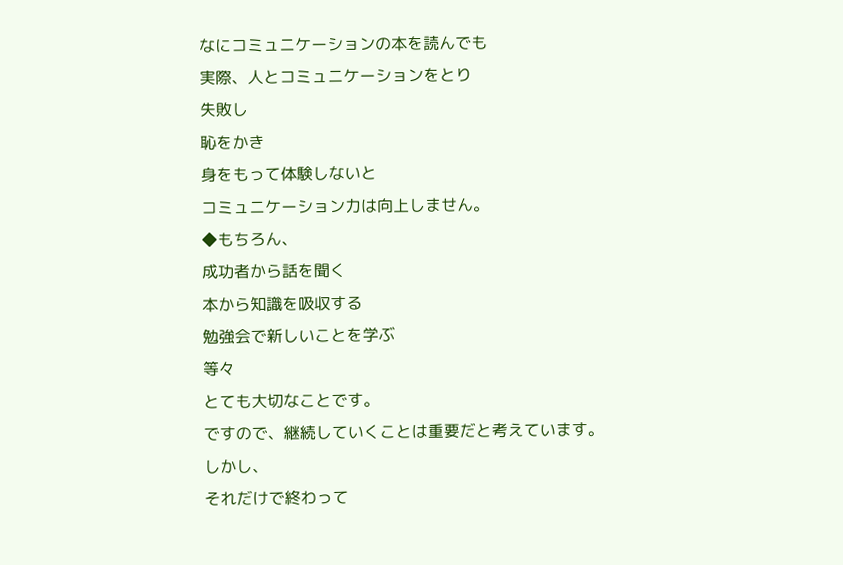なにコミュニケーションの本を読んでも
実際、人とコミュニケーションをとり
失敗し
恥をかき
身をもって体験しないと
コミュニケーション力は向上しません。
◆もちろん、
成功者から話を聞く
本から知識を吸収する
勉強会で新しいことを学ぶ
等々
とても大切なことです。
ですので、継続していくことは重要だと考えています。
しかし、
それだけで終わって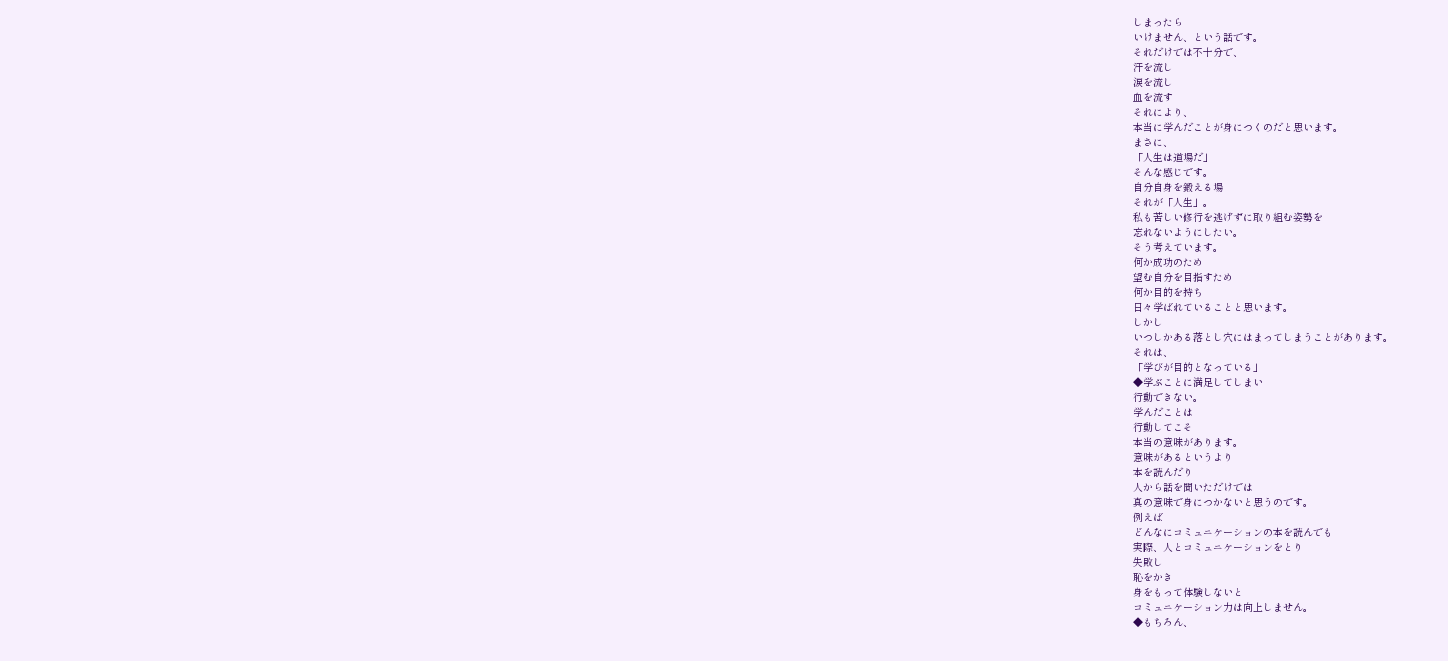しまったら
いけません、という話です。
それだけでは不十分で、
汗を流し
涙を流し
血を流す
それにより、
本当に学んだことが身につくのだと思います。
まさに、
「人生は道場だ」
そんな感じです。
自分自身を鍛える場
それが「人生」。
私も苦しい修行を逃げずに取り組む姿勢を
忘れないようにしたい。
そう考えています。
何か成功のため
望む自分を目指すため
何か目的を持ち
日々学ばれていることと思います。
しかし
いつしかある落とし穴にはまってしまうことがあります。
それは、
「学びが目的となっている」
◆学ぶことに満足してしまい
行動できない。
学んだことは
行動してこそ
本当の意味があります。
意味があるというより
本を読んだり
人から話を聞いただけでは
真の意味で身につかないと思うのです。
例えば
どんなにコミュニケーションの本を読んでも
実際、人とコミュニケーションをとり
失敗し
恥をかき
身をもって体験しないと
コミュニケーション力は向上しません。
◆もちろん、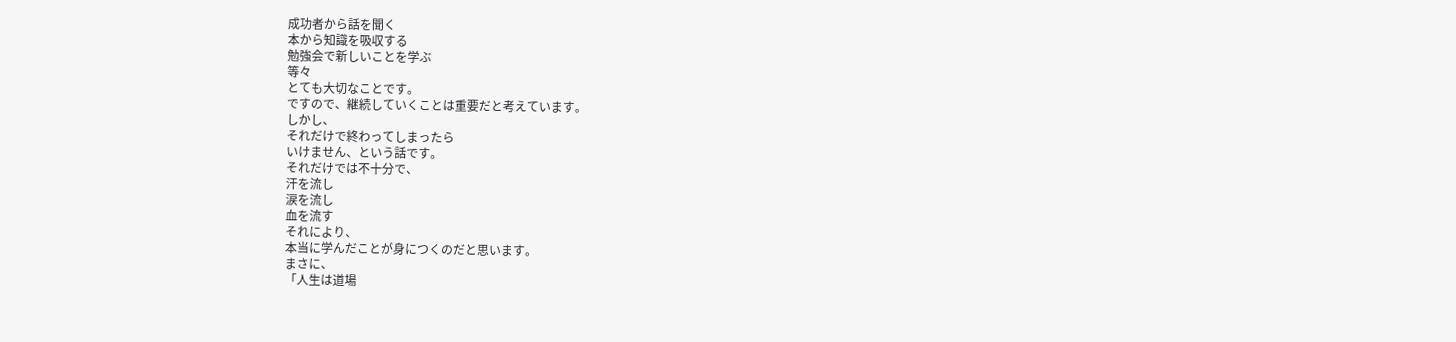成功者から話を聞く
本から知識を吸収する
勉強会で新しいことを学ぶ
等々
とても大切なことです。
ですので、継続していくことは重要だと考えています。
しかし、
それだけで終わってしまったら
いけません、という話です。
それだけでは不十分で、
汗を流し
涙を流し
血を流す
それにより、
本当に学んだことが身につくのだと思います。
まさに、
「人生は道場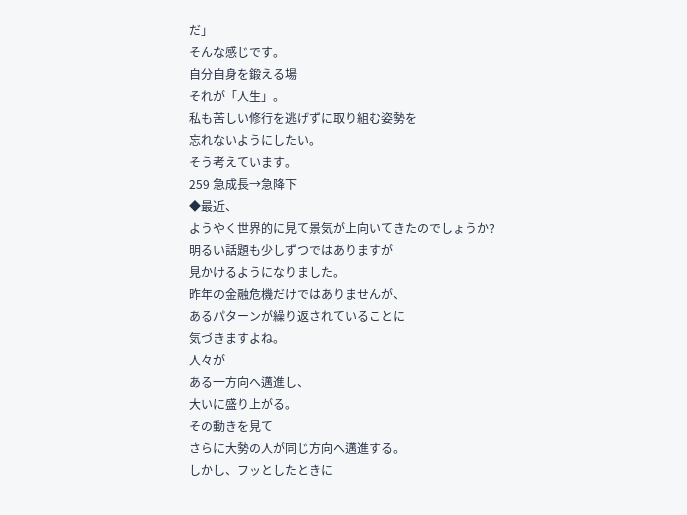だ」
そんな感じです。
自分自身を鍛える場
それが「人生」。
私も苦しい修行を逃げずに取り組む姿勢を
忘れないようにしたい。
そう考えています。
259 急成長→急降下
◆最近、
ようやく世界的に見て景気が上向いてきたのでしょうか?
明るい話題も少しずつではありますが
見かけるようになりました。
昨年の金融危機だけではありませんが、
あるパターンが繰り返されていることに
気づきますよね。
人々が
ある一方向へ邁進し、
大いに盛り上がる。
その動きを見て
さらに大勢の人が同じ方向へ邁進する。
しかし、フッとしたときに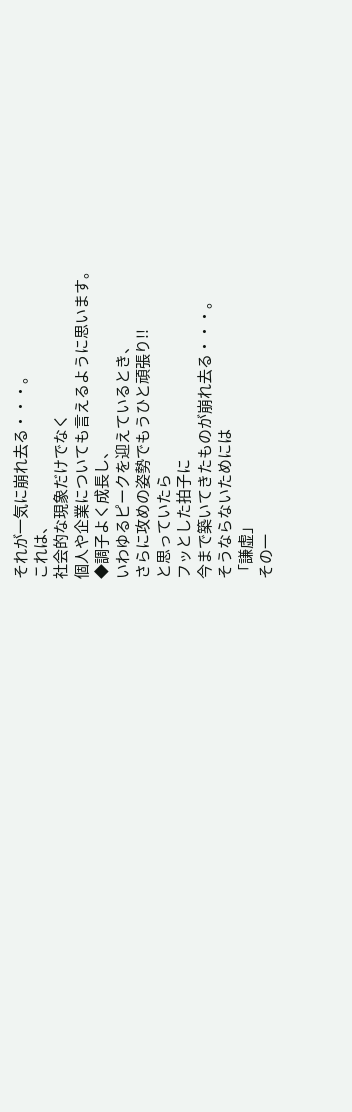それが一気に崩れ去る・・・。
これは、
社会的な現象だけでなく
個人や企業についても言えるように思います。
◆調子よく成長し、
いわゆるピークを迎えているとき、
さらに攻めの姿勢でもうひと頑張り!!
と思っていたら
フッとした拍子に
今まで築いてきたものが崩れ去る・・・。
そうならないためには
「謙虚」
その一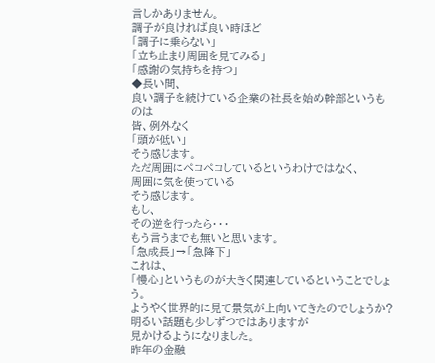言しかありません。
調子が良ければ良い時ほど
「調子に乗らない」
「立ち止まり周囲を見てみる」
「感謝の気持ちを持つ」
◆長い間、
良い調子を続けている企業の社長を始め幹部というものは
皆、例外なく
「頭が低い」
そう感じます。
ただ周囲にペコペコしているというわけではなく、
周囲に気を使っている
そう感じます。
もし、
その逆を行ったら・・・
もう言うまでも無いと思います。
「急成長」→「急降下」
これは、
「慢心」というものが大きく関連しているということでしょう。
ようやく世界的に見て景気が上向いてきたのでしょうか?
明るい話題も少しずつではありますが
見かけるようになりました。
昨年の金融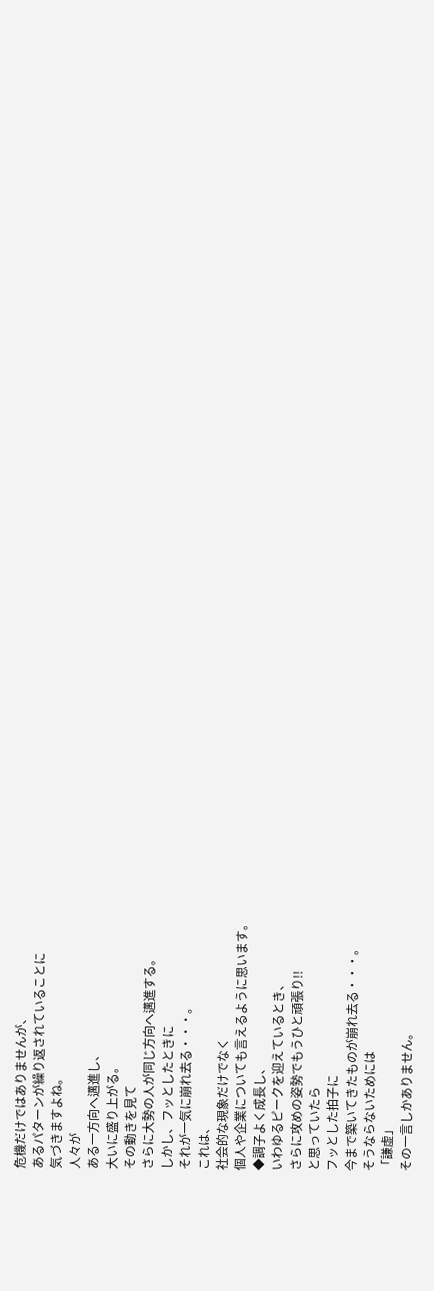危機だけではありませんが、
あるパターンが繰り返されていることに
気づきますよね。
人々が
ある一方向へ邁進し、
大いに盛り上がる。
その動きを見て
さらに大勢の人が同じ方向へ邁進する。
しかし、フッとしたときに
それが一気に崩れ去る・・・。
これは、
社会的な現象だけでなく
個人や企業についても言えるように思います。
◆調子よく成長し、
いわゆるピークを迎えているとき、
さらに攻めの姿勢でもうひと頑張り!!
と思っていたら
フッとした拍子に
今まで築いてきたものが崩れ去る・・・。
そうならないためには
「謙虚」
その一言しかありません。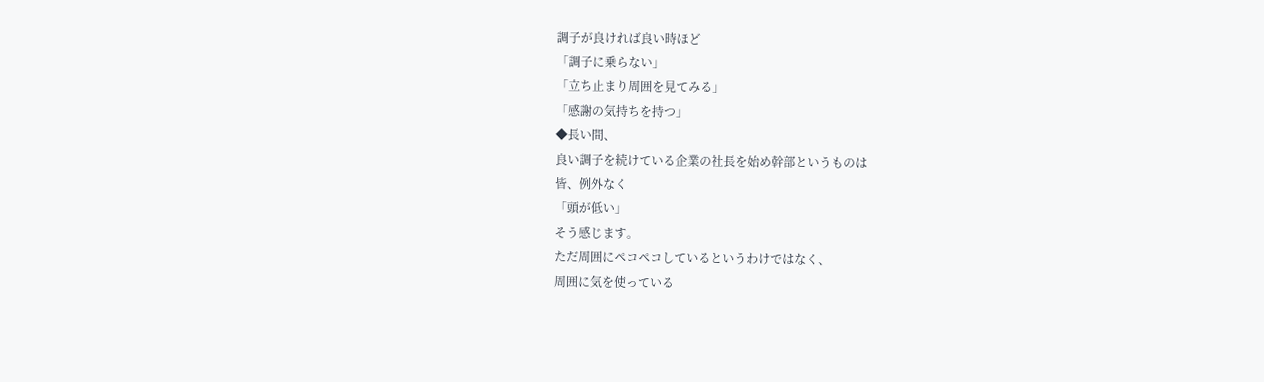調子が良ければ良い時ほど
「調子に乗らない」
「立ち止まり周囲を見てみる」
「感謝の気持ちを持つ」
◆長い間、
良い調子を続けている企業の社長を始め幹部というものは
皆、例外なく
「頭が低い」
そう感じます。
ただ周囲にペコペコしているというわけではなく、
周囲に気を使っている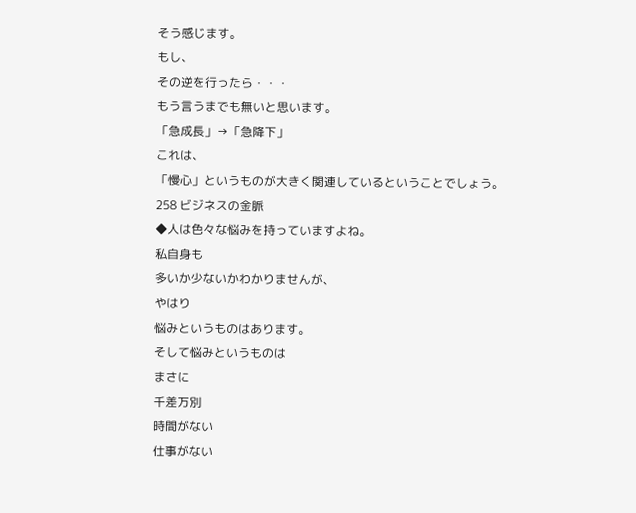そう感じます。
もし、
その逆を行ったら・・・
もう言うまでも無いと思います。
「急成長」→「急降下」
これは、
「慢心」というものが大きく関連しているということでしょう。
258 ビジネスの金脈
◆人は色々な悩みを持っていますよね。
私自身も
多いか少ないかわかりませんが、
やはり
悩みというものはあります。
そして悩みというものは
まさに
千差万別
時間がない
仕事がない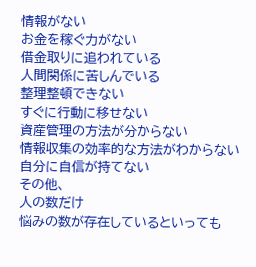情報がない
お金を稼ぐ力がない
借金取りに追われている
人間関係に苦しんでいる
整理整頓できない
すぐに行動に移せない
資産管理の方法が分からない
情報収集の効率的な方法がわからない
自分に自信が持てない
その他、
人の数だけ
悩みの数が存在しているといっても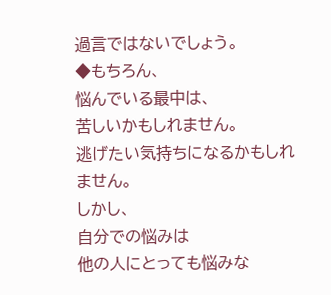過言ではないでしょう。
◆もちろん、
悩んでいる最中は、
苦しいかもしれません。
逃げたい気持ちになるかもしれません。
しかし、
自分での悩みは
他の人にとっても悩みな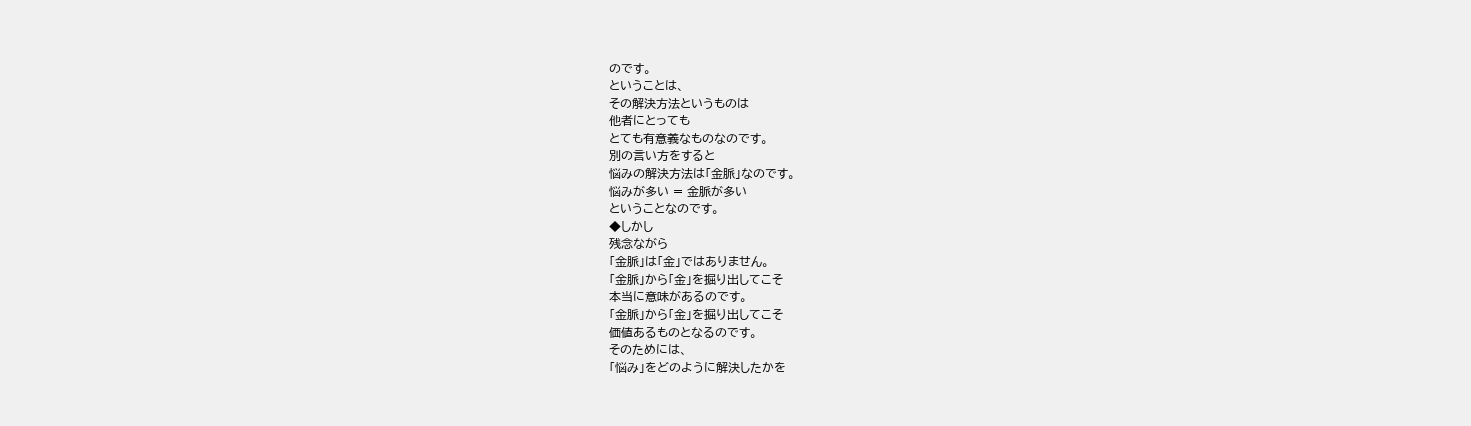のです。
ということは、
その解決方法というものは
他者にとっても
とても有意義なものなのです。
別の言い方をすると
悩みの解決方法は「金脈」なのです。
悩みが多い = 金脈が多い
ということなのです。
◆しかし
残念ながら
「金脈」は「金」ではありません。
「金脈」から「金」を掘り出してこそ
本当に意味があるのです。
「金脈」から「金」を掘り出してこそ
価値あるものとなるのです。
そのためには、
「悩み」をどのように解決したかを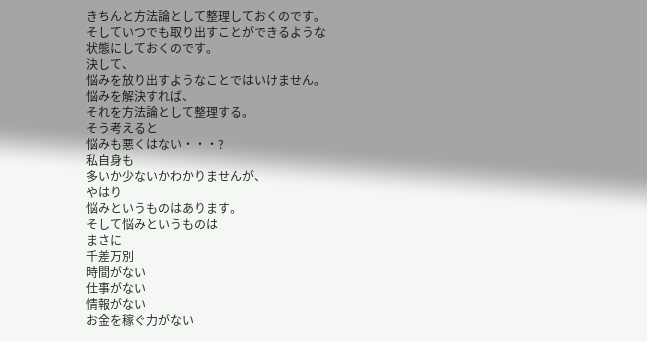きちんと方法論として整理しておくのです。
そしていつでも取り出すことができるような
状態にしておくのです。
決して、
悩みを放り出すようなことではいけません。
悩みを解決すれば、
それを方法論として整理する。
そう考えると
悩みも悪くはない・・・?
私自身も
多いか少ないかわかりませんが、
やはり
悩みというものはあります。
そして悩みというものは
まさに
千差万別
時間がない
仕事がない
情報がない
お金を稼ぐ力がない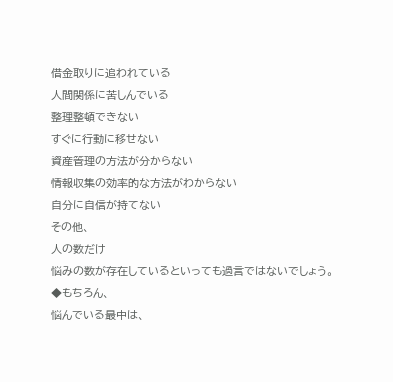借金取りに追われている
人間関係に苦しんでいる
整理整頓できない
すぐに行動に移せない
資産管理の方法が分からない
情報収集の効率的な方法がわからない
自分に自信が持てない
その他、
人の数だけ
悩みの数が存在しているといっても過言ではないでしょう。
◆もちろん、
悩んでいる最中は、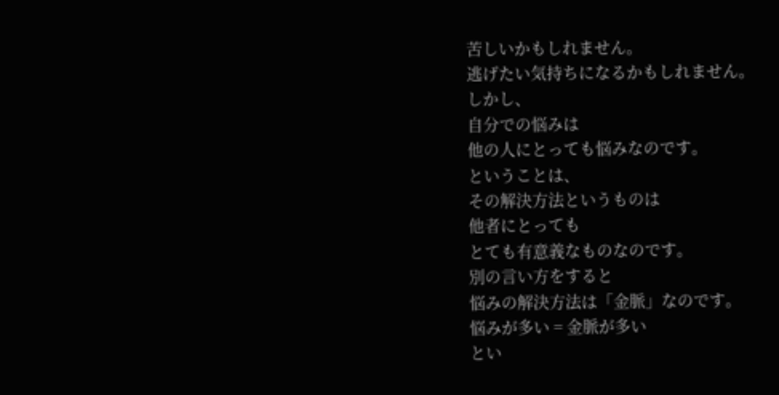苦しいかもしれません。
逃げたい気持ちになるかもしれません。
しかし、
自分での悩みは
他の人にとっても悩みなのです。
ということは、
その解決方法というものは
他者にとっても
とても有意義なものなのです。
別の言い方をすると
悩みの解決方法は「金脈」なのです。
悩みが多い = 金脈が多い
とい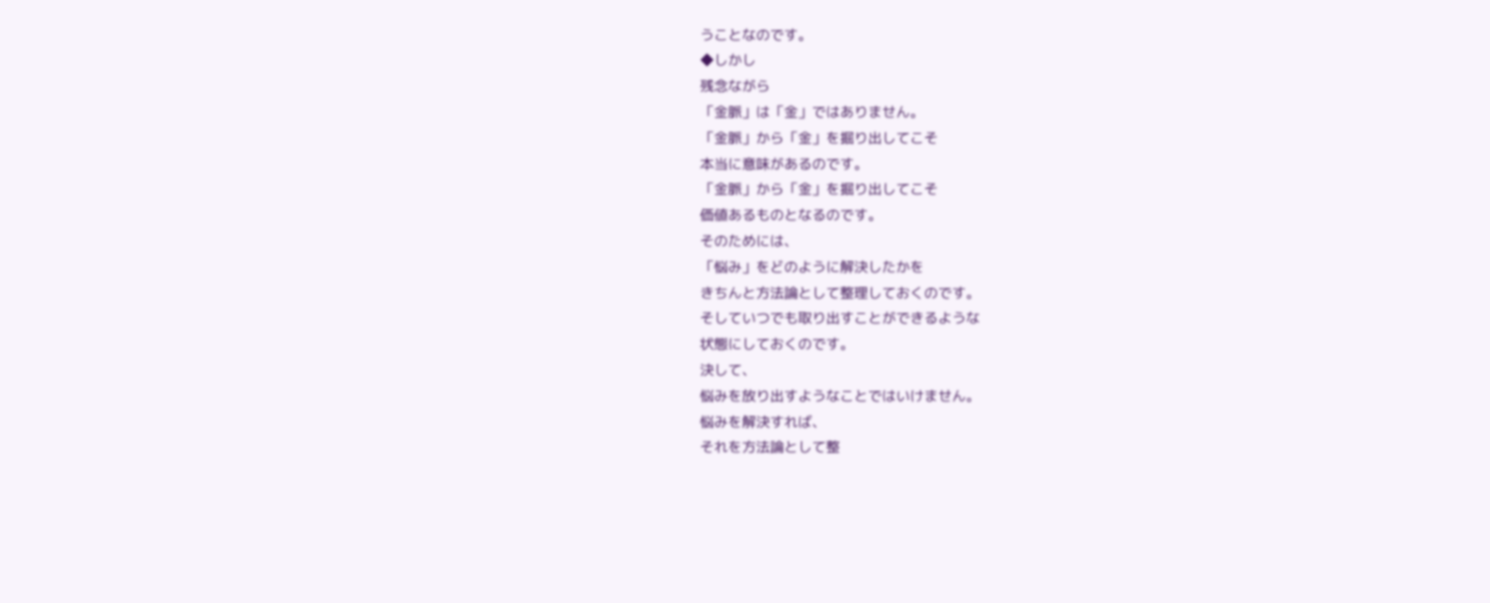うことなのです。
◆しかし
残念ながら
「金脈」は「金」ではありません。
「金脈」から「金」を掘り出してこそ
本当に意味があるのです。
「金脈」から「金」を掘り出してこそ
価値あるものとなるのです。
そのためには、
「悩み」をどのように解決したかを
きちんと方法論として整理しておくのです。
そしていつでも取り出すことができるような
状態にしておくのです。
決して、
悩みを放り出すようなことではいけません。
悩みを解決すれば、
それを方法論として整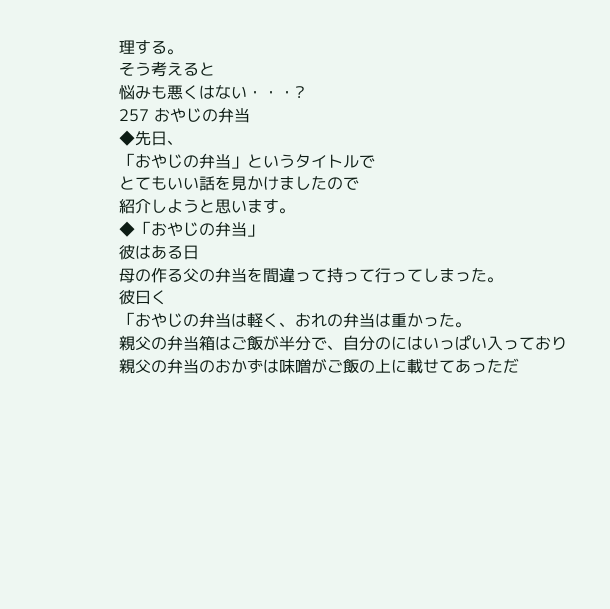理する。
そう考えると
悩みも悪くはない・・・?
257 おやじの弁当
◆先日、
「おやじの弁当」というタイトルで
とてもいい話を見かけましたので
紹介しようと思います。
◆「おやじの弁当」
彼はある日
母の作る父の弁当を間違って持って行ってしまった。
彼曰く
「おやじの弁当は軽く、おれの弁当は重かった。
親父の弁当箱はご飯が半分で、自分のにはいっぱい入っており
親父の弁当のおかずは味噌がご飯の上に載せてあっただ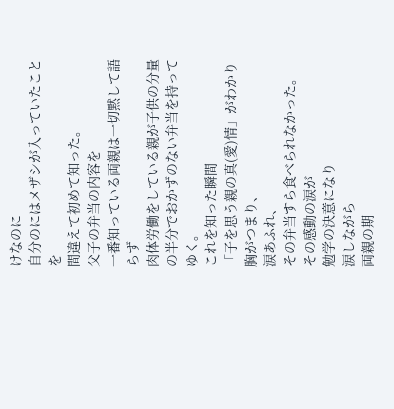けなのに
自分のにはメザシが入っていたことを
間違えて初めて知った。
父子の弁当の内容を
一番知っている両親は一切黙して語らず
肉体労働をしている親が子供の分量の半分でおかずのない弁当を持ってゆく。
これを知った瞬間
「子を思う親の真(愛)情」がわかり
胸がつまり、
涙あふれ、
その弁当すら食べられなかった。
その感動の涙が
勉学の決意になり
涙しながら
両親の期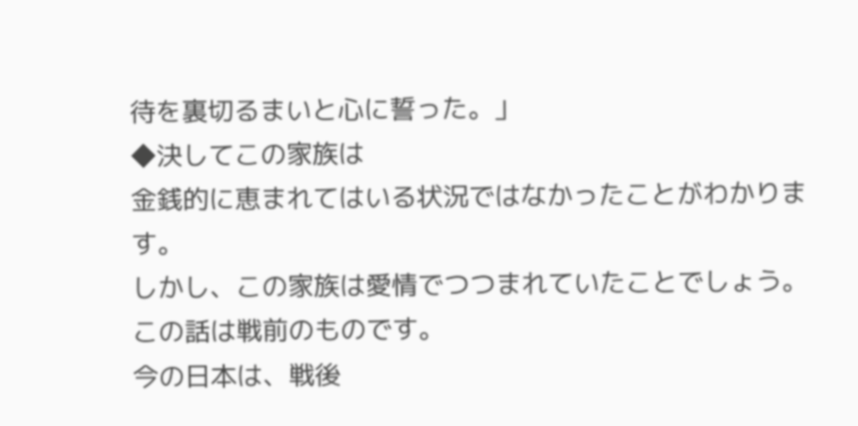待を裏切るまいと心に誓った。」
◆決してこの家族は
金銭的に恵まれてはいる状況ではなかったことがわかります。
しかし、この家族は愛情でつつまれていたことでしょう。
この話は戦前のものです。
今の日本は、戦後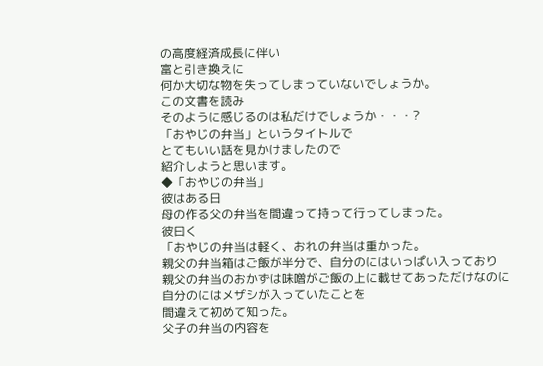の高度経済成長に伴い
富と引き換えに
何か大切な物を失ってしまっていないでしょうか。
この文書を読み
そのように感じるのは私だけでしょうか・・・?
「おやじの弁当」というタイトルで
とてもいい話を見かけましたので
紹介しようと思います。
◆「おやじの弁当」
彼はある日
母の作る父の弁当を間違って持って行ってしまった。
彼曰く
「おやじの弁当は軽く、おれの弁当は重かった。
親父の弁当箱はご飯が半分で、自分のにはいっぱい入っており
親父の弁当のおかずは味噌がご飯の上に載せてあっただけなのに
自分のにはメザシが入っていたことを
間違えて初めて知った。
父子の弁当の内容を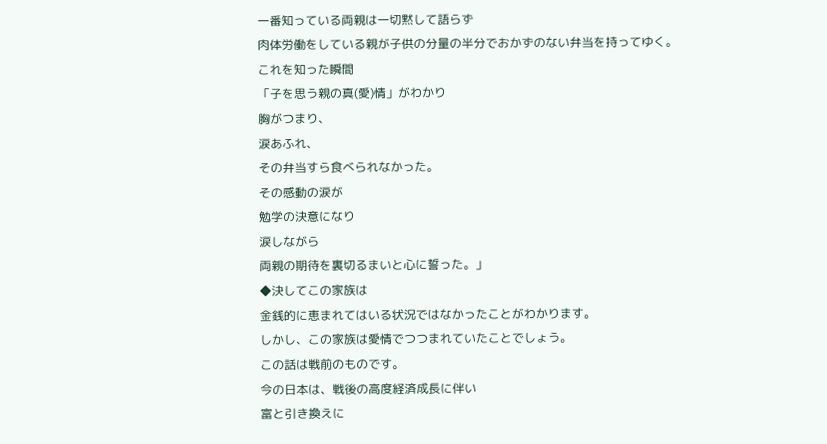一番知っている両親は一切黙して語らず
肉体労働をしている親が子供の分量の半分でおかずのない弁当を持ってゆく。
これを知った瞬間
「子を思う親の真(愛)情」がわかり
胸がつまり、
涙あふれ、
その弁当すら食べられなかった。
その感動の涙が
勉学の決意になり
涙しながら
両親の期待を裏切るまいと心に誓った。」
◆決してこの家族は
金銭的に恵まれてはいる状況ではなかったことがわかります。
しかし、この家族は愛情でつつまれていたことでしょう。
この話は戦前のものです。
今の日本は、戦後の高度経済成長に伴い
富と引き換えに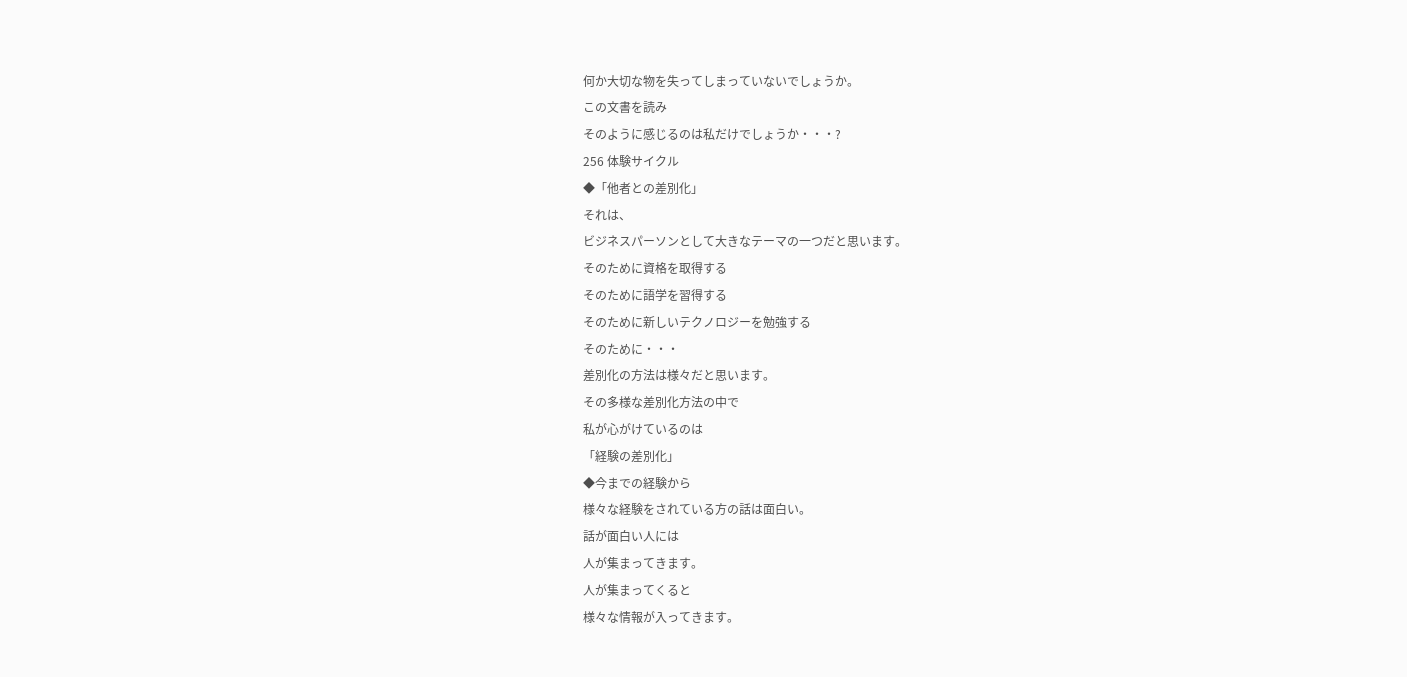何か大切な物を失ってしまっていないでしょうか。
この文書を読み
そのように感じるのは私だけでしょうか・・・?
256 体験サイクル
◆「他者との差別化」
それは、
ビジネスパーソンとして大きなテーマの一つだと思います。
そのために資格を取得する
そのために語学を習得する
そのために新しいテクノロジーを勉強する
そのために・・・
差別化の方法は様々だと思います。
その多様な差別化方法の中で
私が心がけているのは
「経験の差別化」
◆今までの経験から
様々な経験をされている方の話は面白い。
話が面白い人には
人が集まってきます。
人が集まってくると
様々な情報が入ってきます。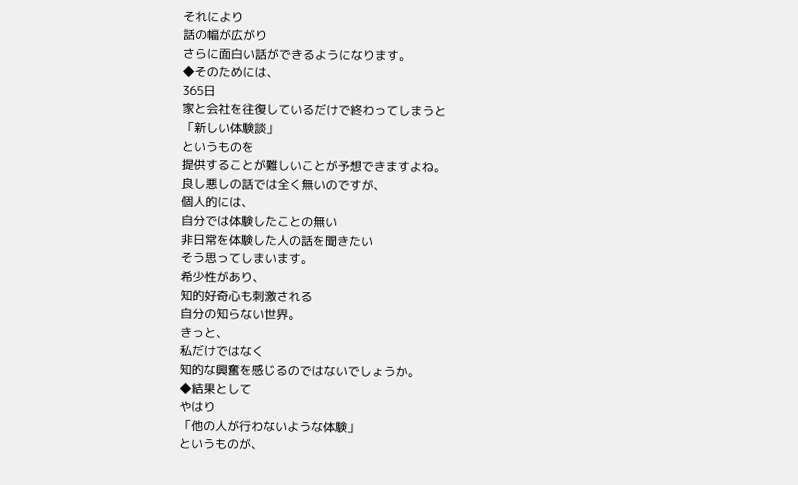それにより
話の幅が広がり
さらに面白い話ができるようになります。
◆そのためには、
365日
家と会社を往復しているだけで終わってしまうと
「新しい体験談」
というものを
提供することが難しいことが予想できますよね。
良し悪しの話では全く無いのですが、
個人的には、
自分では体験したことの無い
非日常を体験した人の話を聞きたい
そう思ってしまいます。
希少性があり、
知的好奇心も刺激される
自分の知らない世界。
きっと、
私だけではなく
知的な興奮を感じるのではないでしょうか。
◆結果として
やはり
「他の人が行わないような体験」
というものが、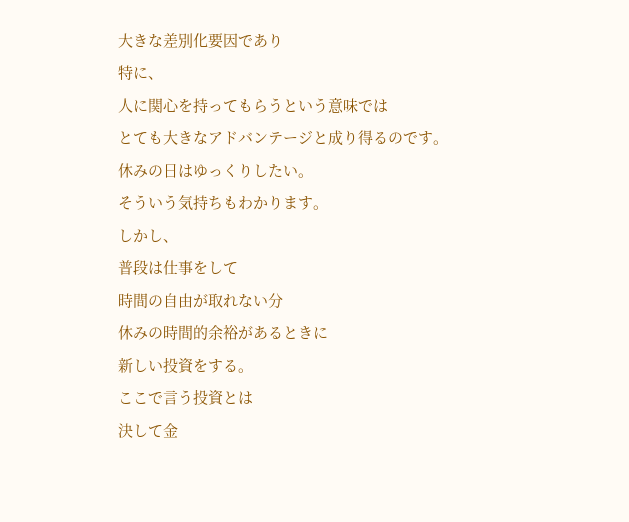大きな差別化要因であり
特に、
人に関心を持ってもらうという意味では
とても大きなアドバンテージと成り得るのです。
休みの日はゆっくりしたい。
そういう気持ちもわかります。
しかし、
普段は仕事をして
時間の自由が取れない分
休みの時間的余裕があるときに
新しい投資をする。
ここで言う投資とは
決して金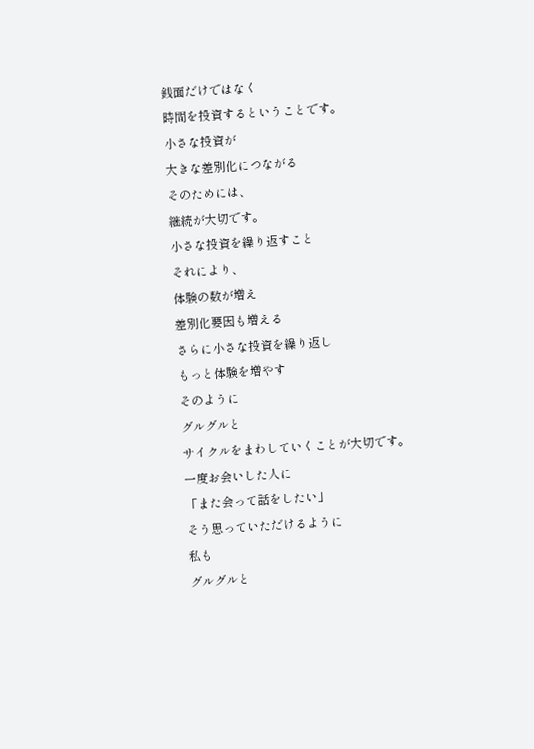銭面だけではなく
時間を投資するということです。
小さな投資が
大きな差別化につながる
そのためには、
継続が大切です。
小さな投資を繰り返すこと
それにより、
体験の数が増え
差別化要因も増える
さらに小さな投資を繰り返し
もっと体験を増やす
そのように
グルグルと
サイクルをまわしていくことが大切です。
一度お会いした人に
「また会って話をしたい」
そう思っていただけるように
私も
グルグルと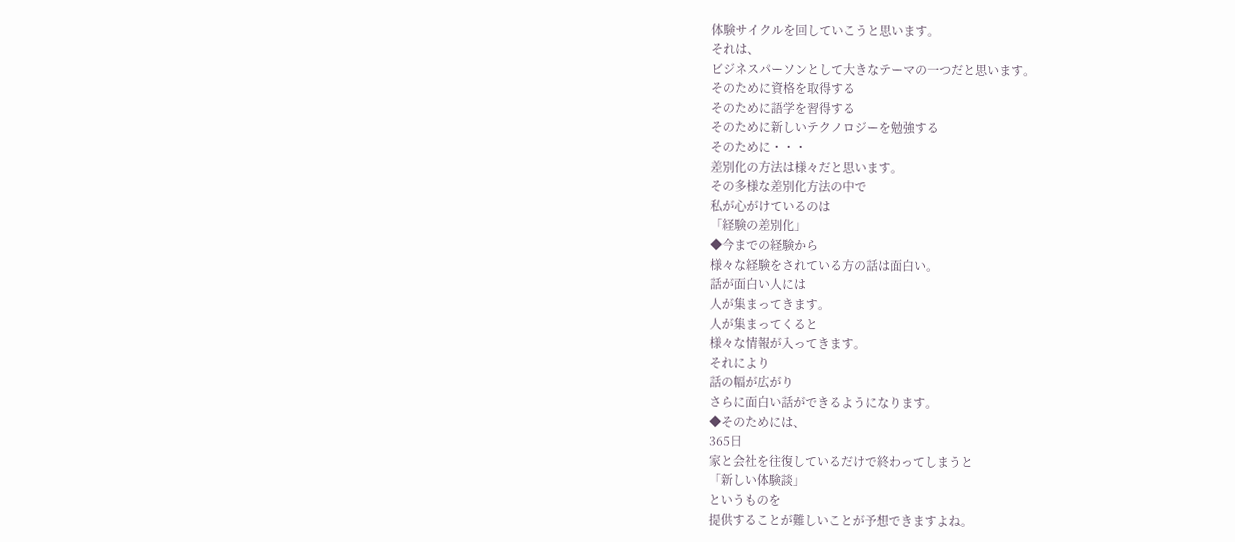体験サイクルを回していこうと思います。
それは、
ビジネスパーソンとして大きなテーマの一つだと思います。
そのために資格を取得する
そのために語学を習得する
そのために新しいテクノロジーを勉強する
そのために・・・
差別化の方法は様々だと思います。
その多様な差別化方法の中で
私が心がけているのは
「経験の差別化」
◆今までの経験から
様々な経験をされている方の話は面白い。
話が面白い人には
人が集まってきます。
人が集まってくると
様々な情報が入ってきます。
それにより
話の幅が広がり
さらに面白い話ができるようになります。
◆そのためには、
365日
家と会社を往復しているだけで終わってしまうと
「新しい体験談」
というものを
提供することが難しいことが予想できますよね。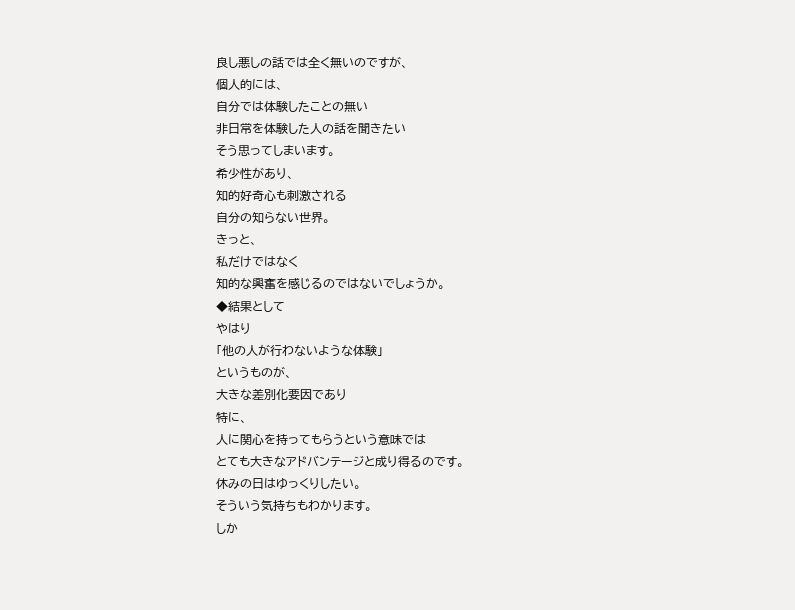良し悪しの話では全く無いのですが、
個人的には、
自分では体験したことの無い
非日常を体験した人の話を聞きたい
そう思ってしまいます。
希少性があり、
知的好奇心も刺激される
自分の知らない世界。
きっと、
私だけではなく
知的な興奮を感じるのではないでしょうか。
◆結果として
やはり
「他の人が行わないような体験」
というものが、
大きな差別化要因であり
特に、
人に関心を持ってもらうという意味では
とても大きなアドバンテージと成り得るのです。
休みの日はゆっくりしたい。
そういう気持ちもわかります。
しか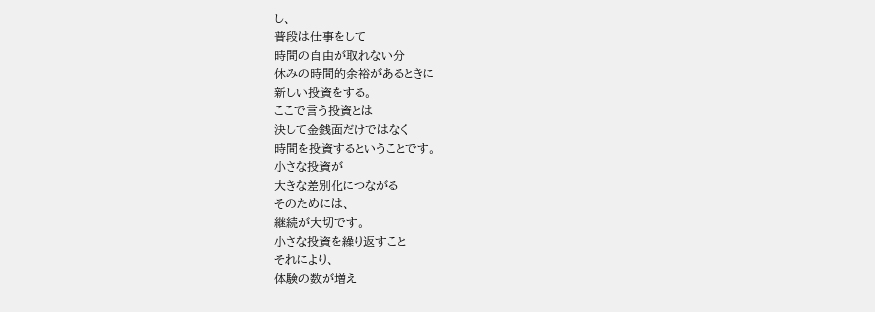し、
普段は仕事をして
時間の自由が取れない分
休みの時間的余裕があるときに
新しい投資をする。
ここで言う投資とは
決して金銭面だけではなく
時間を投資するということです。
小さな投資が
大きな差別化につながる
そのためには、
継続が大切です。
小さな投資を繰り返すこと
それにより、
体験の数が増え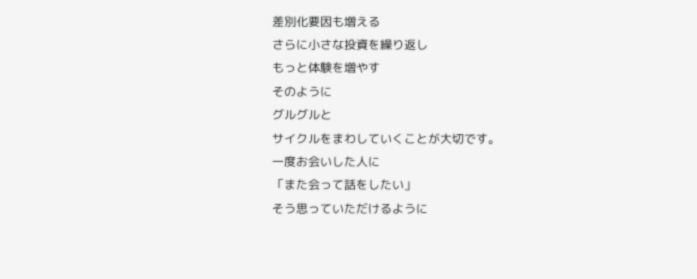差別化要因も増える
さらに小さな投資を繰り返し
もっと体験を増やす
そのように
グルグルと
サイクルをまわしていくことが大切です。
一度お会いした人に
「また会って話をしたい」
そう思っていただけるように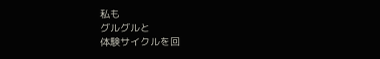私も
グルグルと
体験サイクルを回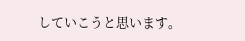していこうと思います。